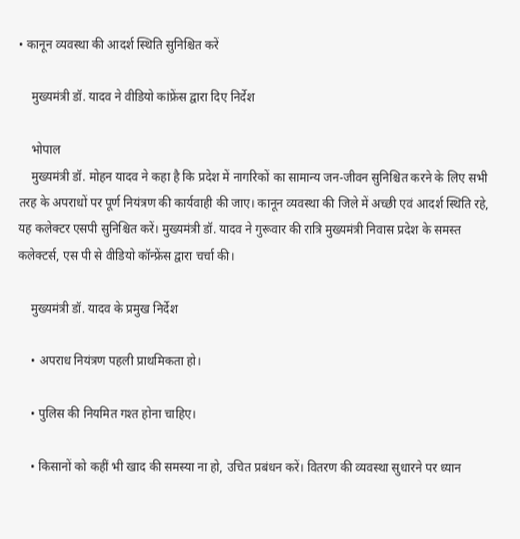• कानून व्यवस्था की आदर्श स्थिति सुनिश्चित करें

    मुख्यमंत्री डॉ. यादव ने वीडियो कांफ्रेंस द्वारा दिए निर्देश

    भोपाल
    मुख्यमंत्री डॉ. मोहन यादव ने कहा है कि प्रदेश में नागरिकों का सामान्य जन-जीवन सुनिश्चित करने के लिए सभी तरह के अपराधों पर पूर्ण नियंत्रण की कार्यवाही की जाए। कानून व्यवस्था की जिले में अच्छी एवं आदर्श स्थिति रहे, यह कलेक्टर एसपी सुनिश्चित करें। मुख्यमंत्री डॉ. यादव ने गुरूवार की रात्रि मुख्यमंत्री निवास प्रदेश के समस्त कलेक्टर्स, एस पी से वीडियो कॉन्फ्रेंस द्वारा चर्चा की।

    मुख्यमंत्री डॉ. यादव के प्रमुख निर्देश

    • अपराध नियंत्रण पहली प्राथमिकता हो।

    • पुलिस की नियमित गश्त होना चाहिए।

    • किसानों को कहीं भी खाद की समस्या ना हो, उचित प्रबंधन करें। वितरण की व्यवस्था सुधारने पर ध्यान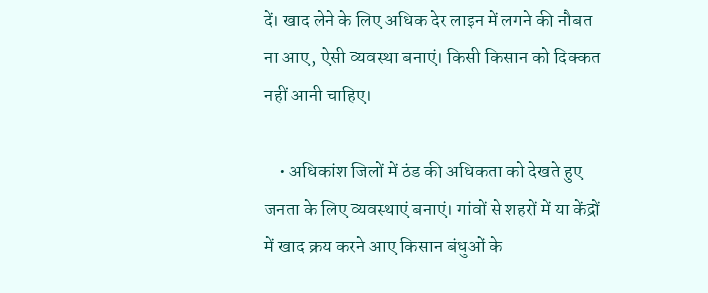दें। खाद लेने के लिए अधिक देर लाइन में लगने की नौबत ना आए, ऐसी व्यवस्था बनाएं। किसी किसान को दिक्कत नहीं आनी चाहिए।

    • अधिकांश जिलों में ठंड की अधिकता को देखते हुए जनता के लिए व्यवस्थाएं बनाएं। गांवों से शहरों में या केंद्रों में खाद क्रय करने आए किसान बंधुओं के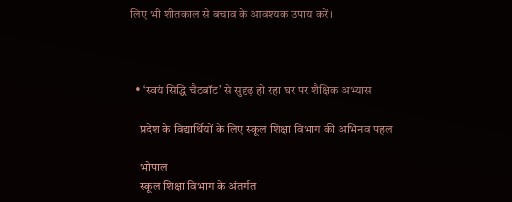लिए भी शीतकाल से बचाव के आवश्यक उपाय करें।



  • ‘स्वयं सिद्धि चैटबॉट’ से सुदृढ़ हो रहा घर पर शैक्षिक अभ्‍यास

    प्रदेश के विद्यार्थियों के लिए स्‍कूल शिक्षा विभाग की अभिनव पहल

    भोपाल
    स्‍कूल शिक्षा विभाग के अंतर्गत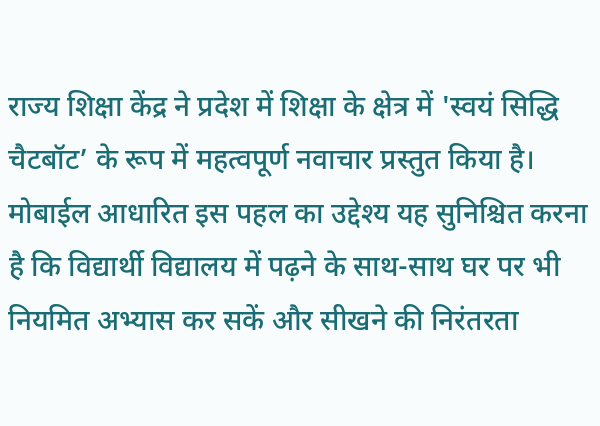राज्य शिक्षा केंद्र ने प्रदेश में शिक्षा के क्षेत्र में 'स्वयं सिद्धि चैटबॉट’ के रूप में महत्वपूर्ण नवाचार प्रस्तुत किया है। मोबाईल आधारित इस पहल का उद्देश्य यह सुनिश्चित करना है कि विद्यार्थी विद्यालय में पढ़ने के साथ-साथ घर पर भी नियमित अभ्यास कर सकें और सीखने की निरंतरता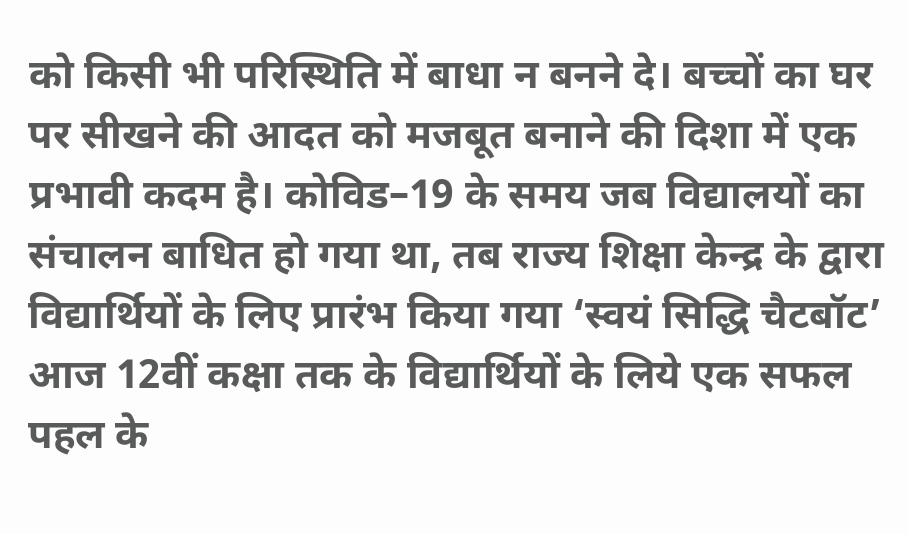को किसी भी परिस्थिति में बाधा न बनने दे। बच्चों का घर पर सीखने की आदत को मजबूत बनाने की दिशा में एक प्रभावी कदम है। कोविड–19 के समय जब विद्यालयों का संचालन बाधित हो गया था, तब राज्‍य शिक्षा केन्‍द्र के द्वारा विद्यार्थियों के लिए प्रारंभ किया गया ‘स्वयं सिद्धि चैटबॉट’ आज 12वीं कक्षा तक के विद्यार्थियों के लिये एक सफल पहल के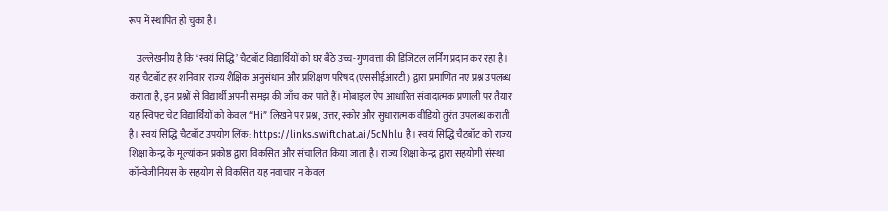रूप में स्थापित हो चुका है।

    उल्‍लेखनीय है कि ‘स्वयं सिद्धि’ चैटबॉट विद्यार्थियों को घर बैठे उच्च-गुणवत्ता की डिजिटल लर्निंग प्रदान कर रहा है। यह चैटबॉट हर शनिवार राज्‍य शैक्षिक अनुसंधान और प्रशिक्षण परिषद (एससीईआरटी) द्वारा प्रमाणित नए प्रश्न उपलब्ध कराता है, इन प्रश्नों से विद्यार्थी अपनी समझ की जाँच कर पाते हैं। मोबाइल ऐप आधारित संवादात्मक प्रणाली पर तैयार यह स्विफ्ट चेट विद्यार्थियों को केवल “Hi” लिखने पर प्रश्न, उत्तर, स्कोर और सुधारात्मक वीडियो तुरंत उपलब्ध कराती है। स्वयं सिद्धि चैटबॉट उपयोग लिंक: https://links.swiftchat.ai/5cNhlu है। स्वयं सिद्धि चैटबॉट को राज्‍य शिक्षा केन्‍द्र के मूल्‍यांकन प्रकोष्ठ द्वारा विकसित और संचालित किया जाता है। राज्‍य शिक्षा केन्‍द्र द्वारा सहयोगी संस्‍था कॉन्‍वेजीनियस के सहयोग से विकसित यह नवाचार न केवल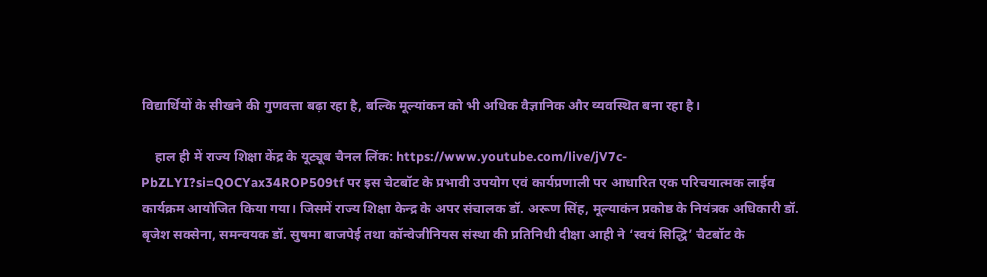विद्यार्थियों के सीखने की गुणवत्ता बढ़ा रहा है, बल्कि मूल्यांकन को भी अधिक वैज्ञानिक और व्यवस्थित बना रहा है।

    हाल ही में राज्य शिक्षा केंद्र के यूट्यूब चैनल लिंक: https://www.youtube.com/live/jV7c-PbZLYI?si=QOCYax34ROP509tf पर इस चेटबॉट के प्रभावी उपयोग एवं कार्यप्रणाली पर आधारित एक परिचयात्‍मक लाईव कार्यक्रम आयोजित किया गया। जिसमें राज्‍य शिक्षा केन्‍द्र के अपर संचालक डॉ. अरूण सिंह, मूल्‍याकंन प्रकोष्ठ के नियंत्रक अधिकारी डॉ. बृजेश सक्सेना, समन्‍वयक डॉ. सुषमा बाजपेई तथा कॉन्‍वेजीनियस संस्‍था की प्रतिनिधी दीक्षा आही ने ‘स्वयं सिद्धि’ चैटबॉट के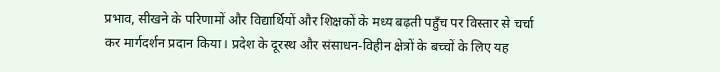प्रभाव, सीखने के परिणामों और विद्यार्थियों और शिक्षकों के मध्‍य बढ़ती पहुँच पर विस्तार से चर्चा कर मार्गदर्शन प्रदान किया। प्रदेश के दूरस्थ और संसाधन-विहीन क्षेत्रों के बच्चों के लिए यह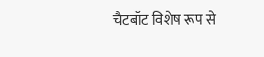चैटबॉट विशेष रूप से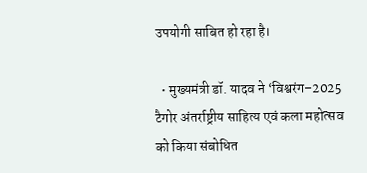उपयोगी साबित हो रहा है।

  • मुख्यमंत्री डॉ. यादव ने ‘विश्वरंग–2025 टैगोर अंतर्राष्ट्रीय साहित्य एवं कला महोत्सव को किया संबोधित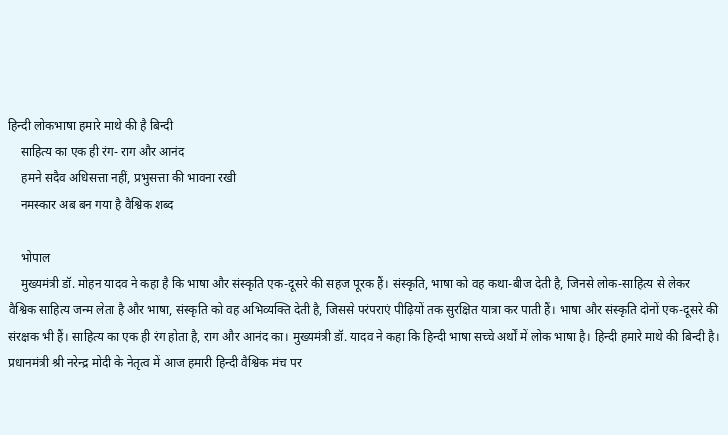हिन्दी लोकभाषा हमारे माथे की है बिन्दी
    साहित्य का एक ही रंग- राग और आनंद
    हमने सदैव अधिसत्ता नहीं, प्रभुसत्ता की भावना रखी
    नमस्कार अब बन गया है वैश्विक शब्द

    भोपाल
    मुख्यमंत्री डॉ. मोहन यादव ने कहा है कि भाषा और संस्कृति एक-दूसरे की सहज पूरक हैं। संस्कृति, भाषा को वह कथा-बीज देती है, जिनसे लोक-साहित्य से लेकर वैश्विक साहित्य जन्म लेता है और भाषा, संस्कृति को वह अभिव्यक्ति देती है, जिससे परंपराएं पीढ़ियों तक सुरक्षित यात्रा कर पाती हैं। भाषा और संस्कृति दोनों एक-दूसरे की संरक्षक भी हैं। साहित्य का एक ही रंग होता है, राग और आनंद का। मुख्यमंत्री डॉ. यादव ने कहा कि हिन्दी भाषा सच्चे अर्थों में लोक भाषा है। हिन्दी हमारे माथे की बिन्दी है। प्रधानमंत्री श्री नरेन्द्र मोदी के नेतृत्व में आज हमारी हिन्दी वैश्विक मंच पर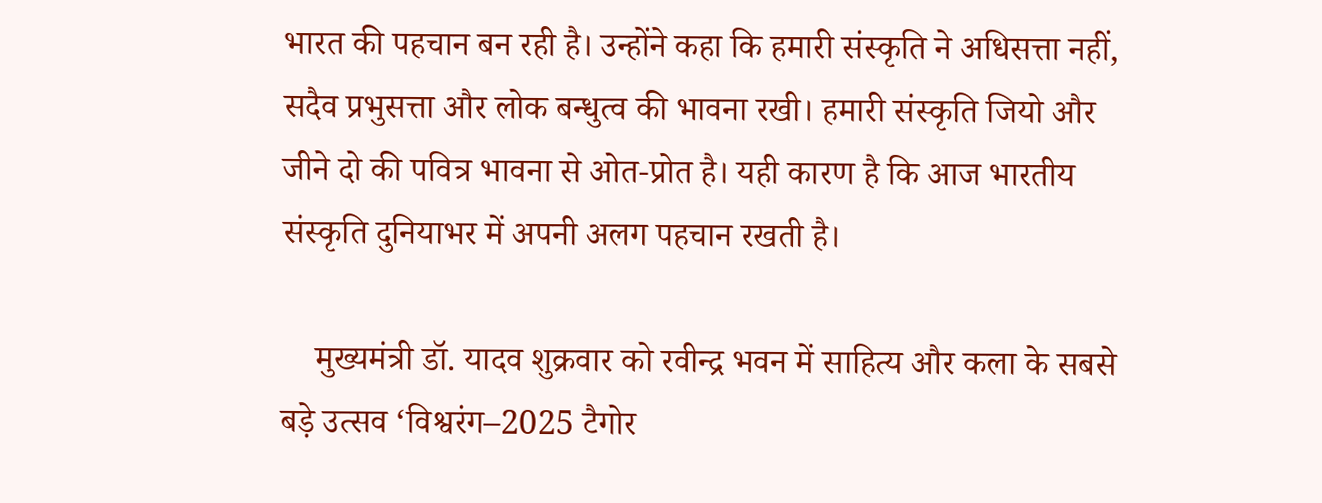भारत की पहचान बन रही है। उन्होंने कहा कि हमारी संस्कृति ने अधिसत्ता नहीं, सदैव प्रभुसत्ता और लोक बन्धुत्व की भावना रखी। हमारी संस्कृति जियो और जीने दो की पवित्र भावना से ओत-प्रोत है। यही कारण है कि आज भारतीय संस्कृति दुनियाभर में अपनी अलग पहचान रखती है।

    मुख्यमंत्री डॉ. यादव शुक्रवार को रवीन्द्र भवन में साहित्य और कला के सबसे बड़े उत्सव ‘विश्वरंग–2025 टैगोर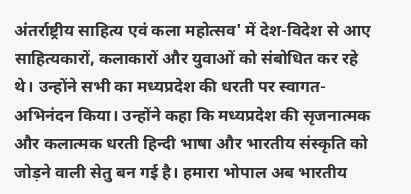अंतर्राष्ट्रीय साहित्य एवं कला महोत्सव' में देश-विदेश से आए साहित्यकारों, कलाकारों और युवाओं को संबोधित कर रहे थे। उन्होंने सभी का मध्यप्रदेश की धरती पर स्वागत-अभिनंदन किया। उन्होंने कहा कि मध्यप्रदेश की सृजनात्मक और कलात्मक धरती हिन्दी भाषा और भारतीय संस्कृति को जोड़ने वाली सेतु बन गई है। हमारा भोपाल अब भारतीय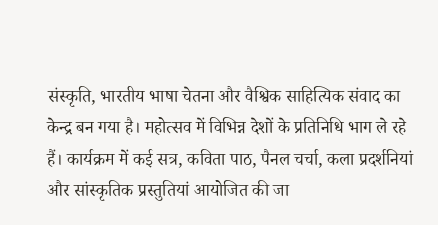संस्कृति, भारतीय भाषा चेतना और वैश्विक साहित्यिक संवाद का केन्द्र बन गया है। महोत्सव में विभिन्न देशों के प्रतिनिधि भाग ले रहे हैं। कार्यक्रम में कई सत्र, कविता पाठ, पैनल चर्चा, कला प्रदर्शनियां और सांस्कृतिक प्रस्तुतियां आयोजित की जा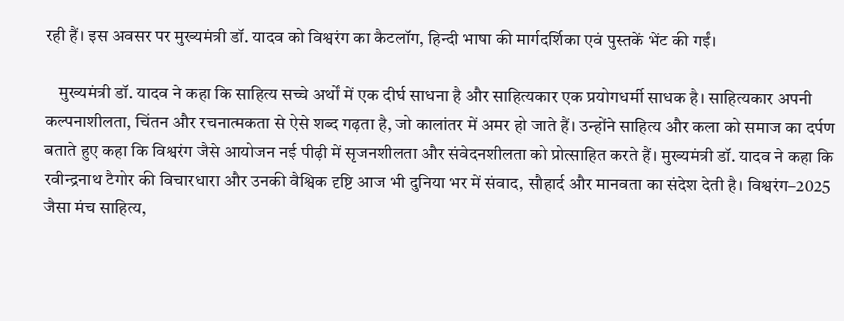रही हैं। इस अवसर पर मुख्यमंत्री डॉ. यादव को विश्वरंग का कैटलॉग, हिन्दी भाषा की मार्गदर्शिका एवं पुस्तकें भेंट की गईं।

    मुख्यमंत्री डॉ. यादव ने कहा कि साहित्य सच्चे अर्थों में एक दीर्घ साधना है और साहित्यकार एक प्रयोगधर्मी साधक है। साहित्यकार अपनी कल्पनाशीलता, चिंतन और रचनात्मकता से ऐसे शब्द गढ़ता है, जो कालांतर में अमर हो जाते हैं। उन्होंने साहित्य और कला को समाज का दर्पण बताते हुए कहा कि विश्वरंग जैसे आयोजन नई पीढ़ी में सृजनशीलता और संवेदनशीलता को प्रोत्साहित करते हैं। मुख्यमंत्री डॉ. यादव ने कहा कि रवीन्द्रनाथ टैगोर की विचारधारा और उनकी वैश्विक दृष्टि आज भी दुनिया भर में संवाद, सौहार्द और मानवता का संदेश देती है। विश्वरंग–2025 जैसा मंच साहित्य,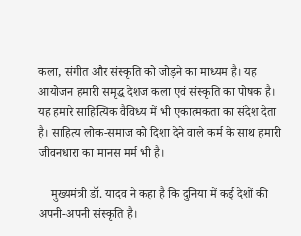कला, संगीत और संस्कृति को जोड़ने का माध्यम है। यह आयोजन हमारी समृद्ध देशज कला एवं संस्कृति का पोषक है। यह हमारे साहित्यिक वैविध्य में भी एकात्मकता का संदेश देता है। साहित्य लोक-समाज को दिशा देने वाले कर्म के साथ हमारी जीवनधारा का मानस मर्म भी है।

    मुख्यमंत्री डॉ. यादव ने कहा है कि दुनिया में कई देशों की अपनी-अपनी संस्कृति है।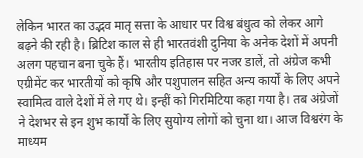लेकिन भारत का उद्भव मातृ सत्ता के आधार पर विश्व बंधुत्व को लेकर आगे बढ़ने की रही है। ब्रिटिश काल से ही भारतवंशी दुनिया के अनेक देशों में अपनी अलग पहचान बना चुके हैं। भारतीय इतिहास पर नजर डालें, तो अंग्रेज कभी एग्रीमेंट कर भारतीयों को कृषि और पशुपालन सहित अन्य कार्यों के लिए अपने स्वामित्व वाले देशों में ले गए थे। इन्हीं को गिरमिटिया कहा गया है। तब अंग्रेजों ने देशभर से इन शुभ कार्यों के लिए सुयोग्य लोगों को चुना था। आज विश्वरंग के माध्यम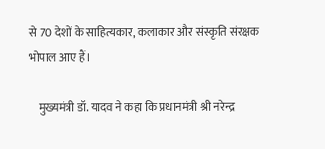से 70 देशों के साहित्यकार, कलाकार और संस्कृति संरक्षक भोपाल आए हैं।

    मुख्यमंत्री डॉ. यादव ने कहा कि प्रधानमंत्री श्री नरेन्द्र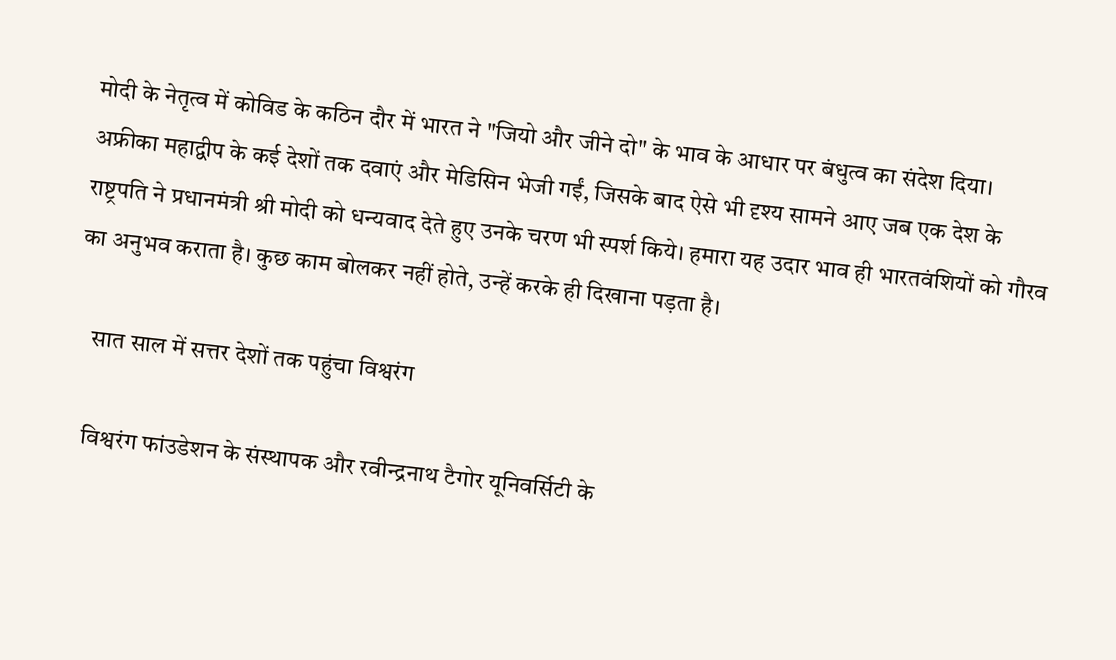मोदी के नेतृत्व में कोविड के कठिन दौर में भारत ने "जियो और जीने दो" के भाव के आधार पर बंधुत्व का संदेश दिया। अफ्रीका महाद्वीप के कई देशों तक दवाएं और मेडिसिन भेजी गईं, जिसके बाद ऐसे भी दृश्य सामने आए जब एक देश के राष्ट्रपति ने प्रधानमंत्री श्री मोदी को धन्यवाद देते हुए उनके चरण भी स्पर्श किये। हमारा यह उदार भाव ही भारतवंशियों को गौरव का अनुभव कराता है। कुछ काम बोलकर नहीं होते, उन्हें करके ही दिखाना पड़ता है।

    सात साल में सत्तर देशों तक पहुंचा विश्वरंग

    विश्वरंग फांउडेशन के संस्थापक और रवीन्द्रनाथ टैगोर यूनिवर्सिटी के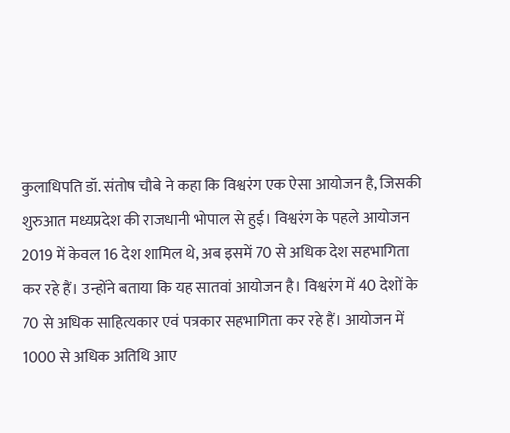कुलाधिपति डॉ. संतोष चौबे ने कहा कि विश्वरंग एक ऐसा आयोजन है, जिसकी शुरुआत मध्यप्रदेश की राजधानी भोपाल से हुई। विश्वरंग के पहले आयोजन 2019 में केवल 16 देश शामिल थे, अब इसमें 70 से अधिक देश सहभागिता कर रहे हैं। उन्होंने बताया कि यह सातवां आयोजन है। विश्वरंग में 40 देशों के 70 से अधिक साहित्यकार एवं पत्रकार सहभागिता कर रहे हैं। आयोजन में 1000 से अधिक अतिथि आए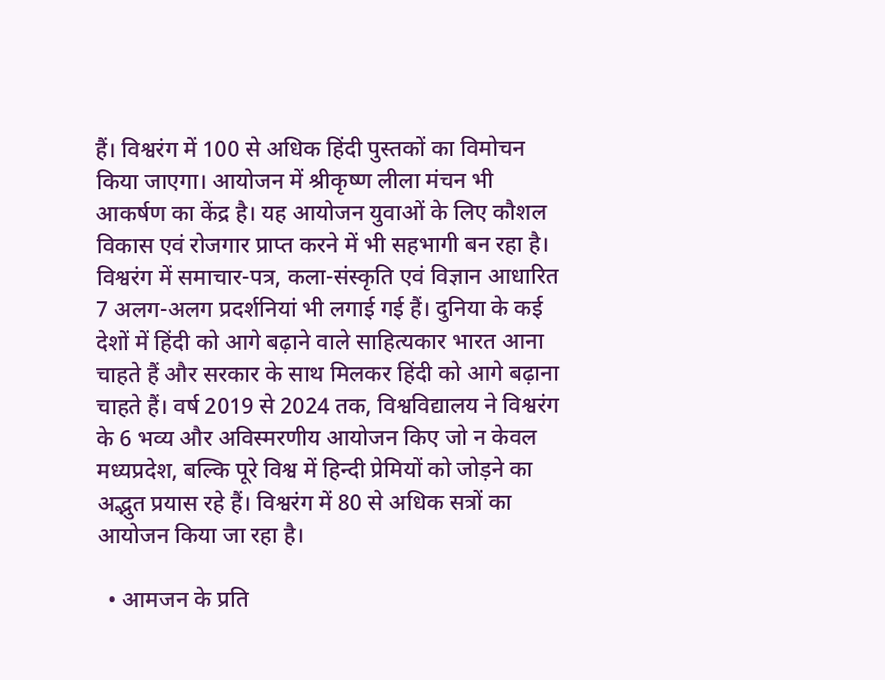हैं। विश्वरंग में 100 से अधिक हिंदी पुस्तकों का विमोचन किया जाएगा। आयोजन में श्रीकृष्ण लीला मंचन भी आकर्षण का केंद्र है। यह आयोजन युवाओं के लिए कौशल विकास एवं रोजगार प्राप्त करने में भी सहभागी बन रहा है। विश्वरंग में समाचार-पत्र, कला-संस्कृति एवं विज्ञान आधारित 7 अलग-अलग प्रदर्शनियां भी लगाई गई हैं। दुनिया के कई देशों में हिंदी को आगे बढ़ाने वाले साहित्यकार भारत आना चाहते हैं और सरकार के साथ मिलकर हिंदी को आगे बढ़ाना चाहते हैं। वर्ष 2019 से 2024 तक, विश्वविद्यालय ने विश्वरंग के 6 भव्य और अविस्मरणीय आयोजन किए जो न केवल मध्यप्रदेश, बल्कि पूरे विश्व में हिन्दी प्रेमियों को जोड़ने का अद्भुत प्रयास रहे हैं। विश्वरंग में 80 से अधिक सत्रों का आयोजन किया जा रहा है।

  • आमजन के प्रति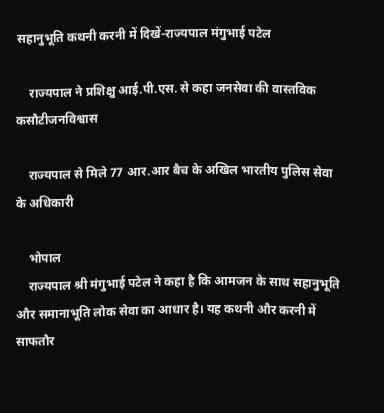सहानुभूति कथनी करनी में दिखें-राज्यपाल मंगुभाई पटेल

    राज्यपाल ने प्रशिक्षु आई.पी.एस. से कहा जनसेवा की वास्तविक कसौटीजनविश्वास

    राज्यपाल से मिले 77 आर.आर बैच के अखिल भारतीय पुलिस सेवा के अधिकारी

    भोपाल
    राज्यपाल श्री मंगुभाई पटेल ने कहा है कि आमजन के साथ सहानुभूति और समानाभूति लोक सेवा का आधार है। यह कथनी और करनी में साफतौर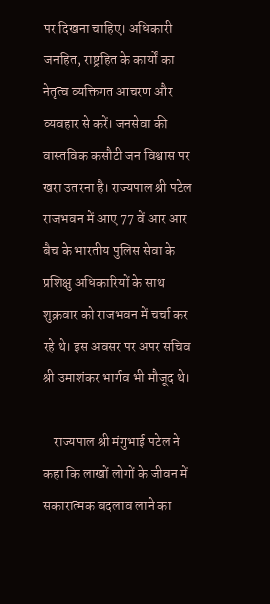पर दिखना चाहिए। अधिकारी जनहित, राष्ट्रहित के कार्यों का नेतृत्व व्यक्तिगत आचरण और व्यवहार से करें। जनसेवा की वास्तविक कसौटी जन विश्वास पर खरा उतरना है। राज्यपाल श्री पटेल राजभवन में आए 77 वें आर आर बैच के भारतीय पुलिस सेवा के प्रशिक्षु अधिकारियों के साथ शुक्रवार को राजभवन में चर्चा कर रहे थे। इस अवसर पर अपर सचिव श्री उमाशंकर भार्गव भी मौजूद थे।

    राज्यपाल श्री मंगुभाई पटेल ने कहा कि लाखों लोगों के जीवन में सकारात्मक बदलाव लाने का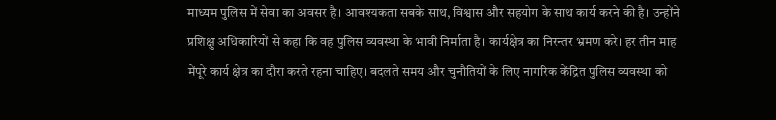माध्यम पुलिस में सेवा का अवसर है। आवश्यकता सबके साथ, विश्वास और सहयोग के साथ कार्य करने की है। उन्होंने प्रशिक्षु अधिकारियों से कहा कि वह पुलिस व्यवस्था के भावी निर्माता है। कार्यक्षेत्र का निरन्तर भ्रमण करे। हर तीन माह मेंपूरे कार्य क्षेत्र का दौरा करते रहना चाहिए। बदलते समय और चुनौतियों के लिए नागरिक केंद्रित पुलिस व्यवस्था को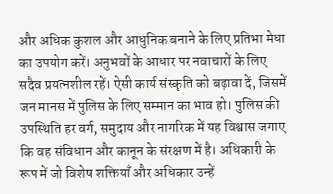और अधिक कुशल और आधुनिक बनाने के लिए प्रतिभा मेधा का उपयोग करें। अनुभवों के आधार पर नवाचारों के लिए सदैव प्रयत्नशील रहें। ऐसी कार्य संस्कृति को बढ़ावा दें, जिसमें जन मानस में पुलिस के लिए सम्मान का भाव हो। पुलिस की उपस्थिति हर वर्ग, समुदाय और नागरिक में यह विश्वास जगाए कि वह संविधान और कानून के संरक्षण में है। अधिकारी के रूप में जो विशेष शक्तियाँ और अधिकार उन्हें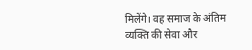मिलेंगे। वह समाज के अंतिम व्यक्ति की सेवा और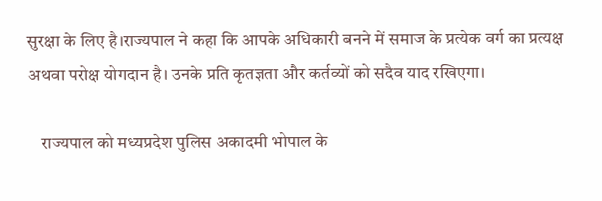सुरक्षा के लिए है।राज्यपाल ने कहा कि आपके अधिकारी बनने में समाज के प्रत्येक वर्ग का प्रत्यक्ष अथवा परोक्ष योगदान है। उनके प्रति कृतज्ञता और कर्तव्यों को सदैव याद रखिएगा।

    राज्यपाल को मध्यप्रदेश पुलिस अकादमी भोपाल के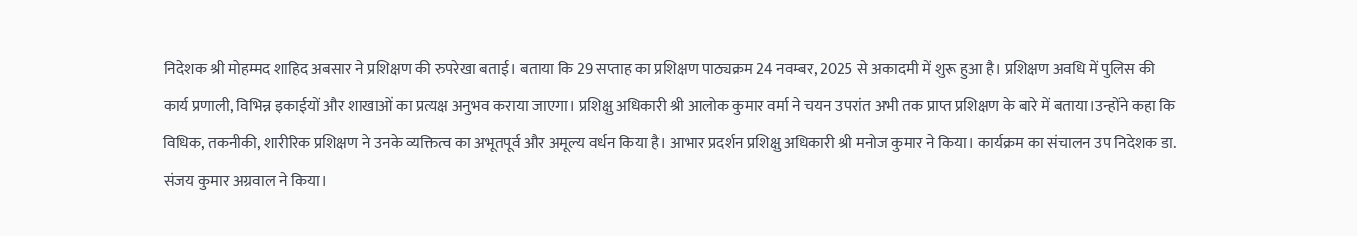निदेशक श्री मोहम्मद शाहिद अबसार ने प्रशिक्षण की रुपरेखा बताई। बताया कि 29 सप्ताह का प्रशिक्षण पाठ्यक्रम 24 नवम्बर, 2025 से अकादमी में शुरू हुआ है। प्रशिक्षण अवधि में पुलिस की कार्य प्रणाली, विभिन्न इकाईयों और शाखाओं का प्रत्यक्ष अनुभव कराया जाएगा। प्रशिक्षु अधिकारी श्री आलोक कुमार वर्मा ने चयन उपरांत अभी तक प्राप्त प्रशिक्षण के बारे में बताया।उन्होंने कहा कि विधिक, तकनीकी, शारीरिक प्रशिक्षण ने उनके व्यक्तित्व का अभूतपूर्व और अमूल्य वर्धन किया है। आभार प्रदर्शन प्रशिक्षु अधिकारी श्री मनोज कुमार ने किया। कार्यक्रम का संचालन उप निदेशक डा. संजय कुमार अग्रवाल ने किया।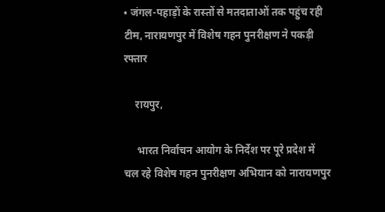• जंगल-पहाड़ों के रास्तों से मतदाताओं तक पहुंच रही टीम, नारायणपुर में विशेष गहन पुनरीक्षण ने पकड़ी रफ्तार

    रायपुर,

     भारत निर्वाचन आयोग के निर्देश पर पूरे प्रदेश में चल रहे विशेष गहन पुनरीक्षण अभियान को नारायणपुर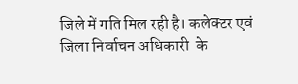जिले में गति मिल रही है। कलेक्टर एवं जिला निर्वाचन अधिकारी  के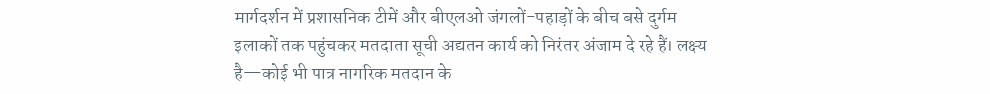मार्गदर्शन में प्रशासनिक टीमें और बीएलओ जंगलों-पहाड़ों के बीच बसे दुर्गम इलाकों तक पहुंचकर मतदाता सूची अद्यतन कार्य को निरंतर अंजाम दे रहे हैं। लक्ष्य है—कोई भी पात्र नागरिक मतदान के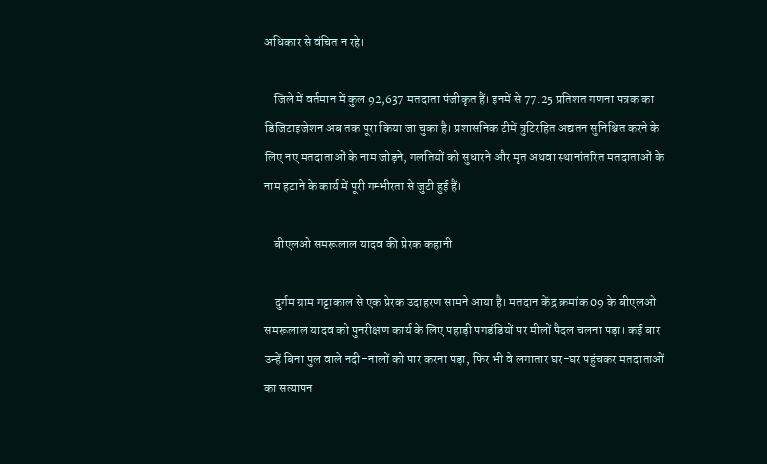अधिकार से वंचित न रहे।

    जिले में वर्तमान में कुल 92,637 मतदाता पंजीकृत हैं। इनमें से 77.25 प्रतिशत गणना पत्रक का डिजिटाइजेशन अब तक पूरा किया जा चुका है। प्रशासनिक टीमें त्रुटिरहित अद्यतन सुनिश्चित करने के लिए नए मतदाताओं के नाम जोड़ने, गलतियों को सुधारने और मृत अथवा स्थानांतरित मतदाताओं के नाम हटाने के कार्य में पूरी गम्भीरता से जुटी हुई हैं।

    बीएलओ समरूलाल यादव की प्रेरक कहानी

    दुर्गम ग्राम गट्टाकाल से एक प्रेरक उदाहरण सामने आया है। मतदान केंद्र क्रमांक 09 के बीएलओ समरूलाल यादव को पुनरीक्षण कार्य के लिए पहाड़ी पगडंडियों पर मीलों पैदल चलना पड़ा। कई बार उन्हें बिना पुल वाले नदी-नालों को पार करना पड़ा, फिर भी वे लगातार घर-घर पहुंचकर मतदाताओं का सत्यापन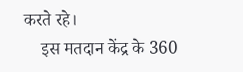करते रहे।
    इस मतदान केंद्र के 360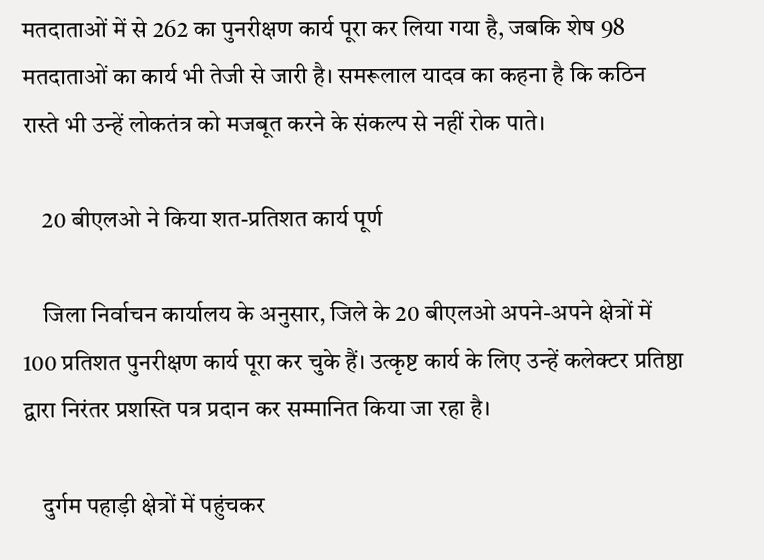मतदाताओं में से 262 का पुनरीक्षण कार्य पूरा कर लिया गया है, जबकि शेष 98 मतदाताओं का कार्य भी तेजी से जारी है। समरूलाल यादव का कहना है कि कठिन रास्ते भी उन्हें लोकतंत्र को मजबूत करने के संकल्प से नहीं रोक पाते।

    20 बीएलओ ने किया शत-प्रतिशत कार्य पूर्ण

    जिला निर्वाचन कार्यालय के अनुसार, जिले के 20 बीएलओ अपने-अपने क्षेत्रों में 100 प्रतिशत पुनरीक्षण कार्य पूरा कर चुके हैं। उत्कृष्ट कार्य के लिए उन्हें कलेक्टर प्रतिष्ठा  द्वारा निरंतर प्रशस्ति पत्र प्रदान कर सम्मानित किया जा रहा है।

    दुर्गम पहाड़ी क्षेत्रों में पहुंचकर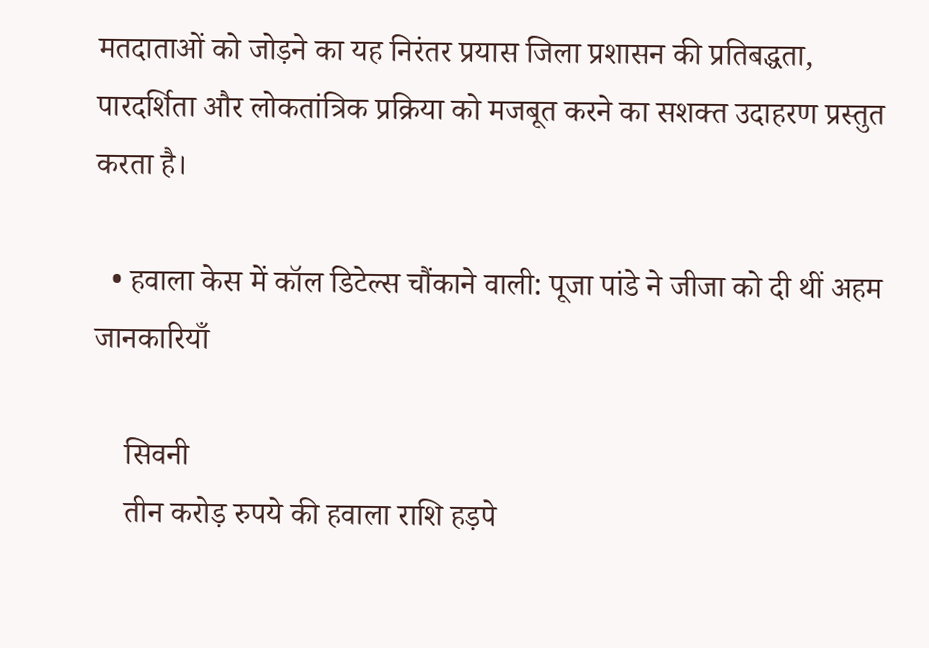मतदाताओं को जोड़ने का यह निरंतर प्रयास जिला प्रशासन की प्रतिबद्धता, पारदर्शिता और लोकतांत्रिक प्रक्रिया को मजबूत करने का सशक्त उदाहरण प्रस्तुत करता है।

  • हवाला केस में कॉल डिटेल्स चौंकाने वाली: पूजा पांडे ने जीजा को दी थीं अहम जानकारियाँ

    सिवनी
    तीन करोड़ रुपये की हवाला राशि हड़पे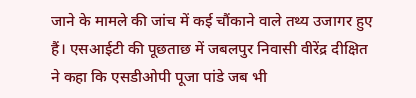जाने के मामले की जांच में कई चौंकाने वाले तथ्य उजागर हुए हैं। एसआईटी की पूछताछ में जबलपुर निवासी वीरेंद्र दीक्षित ने कहा कि एसडीओपी पूजा पांडे जब भी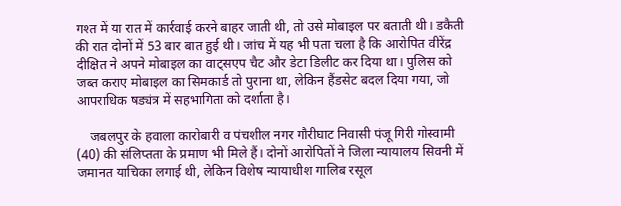गश्त में या रात में कार्रवाई करने बाहर जाती थी, तो उसे मोबाइल पर बताती थी। डकैती की रात दोनों में 53 बार बात हुई थी। जांच में यह भी पता चला है कि आरोपित वीरेंद्र दीक्षित ने अपने मोबाइल का वाट्सएप चैट और डेटा डिलीट कर दिया था। पुलिस को जब्त कराए मोबाइल का सिमकार्ड तो पुराना था, लेकिन हैंडसेट बदल दिया गया, जो आपराधिक षड्यंत्र में सहभागिता को दर्शाता है।

    जबलपुर के हवाला कारोबारी व पंचशील नगर गौरीघाट निवासी पंजू गिरी गोस्वामी (40) की संलिप्तता के प्रमाण भी मिले हैं। दोनों आरोपितों ने जिला न्यायालय सिवनी में जमानत याचिका लगाई थी, लेकिन विशेष न्यायाधीश गालिब रसूल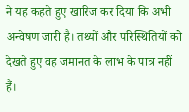ने यह कहते हुए खारिज कर दिया कि अभी अन्वेषण जारी है। तथ्यों और परिस्थितियों को देखते हुए वह जमानत के लाभ के पात्र नहीं हैं।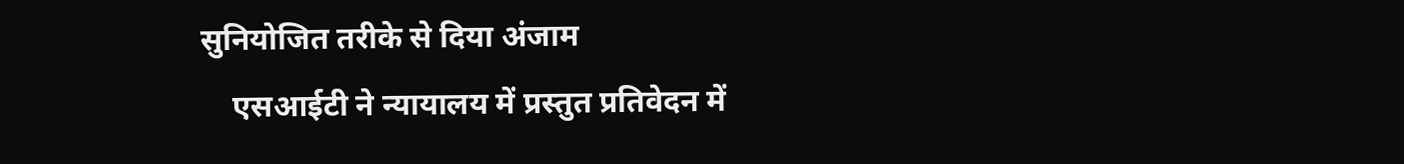सुनियोजित तरीके से दिया अंजाम
    एसआईटी ने न्यायालय में प्रस्तुत प्रतिवेदन में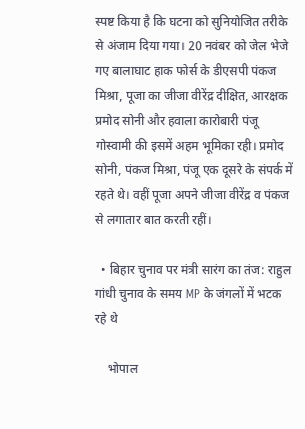स्पष्ट किया है कि घटना को सुनियोजित तरीके से अंजाम दिया गया। 20 नवंबर को जेल भेजे गए बालाघाट हाक फोर्स के डीएसपी पंकज मिश्रा, पूजा का जीजा वीरेंद्र दीक्षित, आरक्षक प्रमोद सोनी और हवाला कारोबारी पंजू गोस्वामी की इसमें अहम भूमिका रही। प्रमोद सोनी, पंकज मिश्रा, पंजू एक दूसरे के संपर्क में रहते थे। वहीं पूजा अपने जीजा वीरेंद्र व पंकज से लगातार बात करती रहीं।

  • बिहार चुनाव पर मंत्री सारंग का तंज: राहुल गांधी चुनाव के समय MP के जंगलों में भटक रहे थे

    भोपाल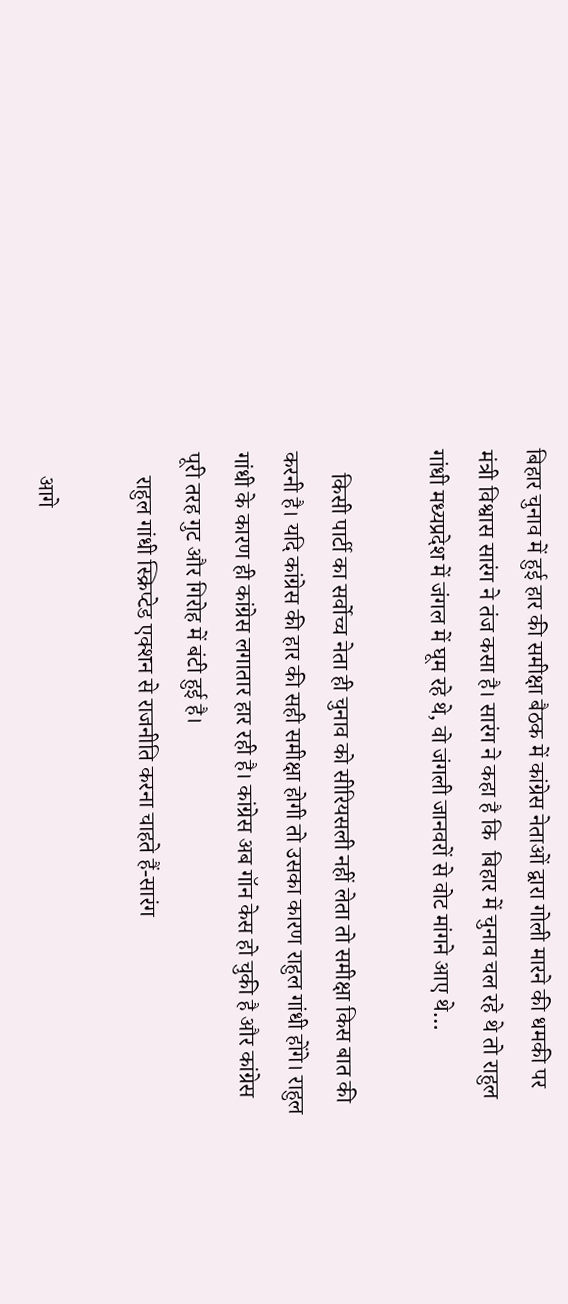बिहार चुनाव में हुई हार की समीक्षा बैठक में कांग्रेस नेताओं द्वारा गोली मारने की धमकी पर मंत्री विश्वास सारंग ने तंज कसा है। सारंग ने कहा है कि  बिहार में चुनाव चल रहे थे तो राहुल गांधी मध्यप्रदेश में जंगल में घूम रहे थे, वो जंगली जानवरों से वोट मांगने आए थे…

    किसी पार्टी का सर्वोच्च नेता ही चुनाव को सीरियसली नहीं लेता तो समीक्षा किस बात की करनी है। यदि कांग्रेस की हार की सही समीक्षा होगी तो उसका कारण राहुल गांधी होंगे। राहुल गांधी के कारण ही कांग्रेस लगातार हार रही है। कांग्रेस अब गॉन केस हो चुकी है और कांग्रेस पूरी तरह गुट और गिरोह में बंटी हुई है।
    राहुल गांधी स्क्रिप्टेड एक्शन से राजनीति करना चाहते हैं-सारंग

    आगे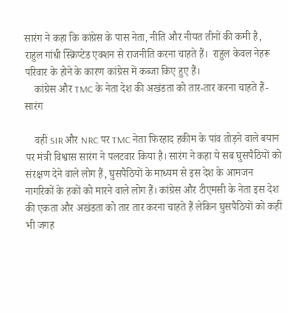सारंग ने कहा कि कांग्रेस के पास नेता, नीति और नीयत तीनों की कमी है, राहुल गांधी स्क्रिप्टेड एक्शन से राजनीति करना चाहते हैं।  राहुल केवल नेहरू परिवार के होने के कारण कांग्रेस में कब्जा किए हुए हैं।
    कांग्रेस और TMC के नेता देश की अखंडता को तार-तार करना चाहते हैं-सारंग

    वहीं SIR और NRC पर TMC नेता फिरहाद हकीम के पांव तोड़ने वाले बयान पर मंत्री विश्वास सारंग ने पलटवार किया है। सारंग ने कहा ये सब घुसपैठियों को संरक्षण देने वाले लोग हैं, घुसपैठियों के माध्यम से इस देश के आमजन नागरिकों के हकों को मारने वाले लोग हैं। कांग्रेस और टीएमसी के नेता इस देश की एकता और अखंडता को तार तार करना चाहते हैं लेकिन घुसपैठियों को कहीं भी जगह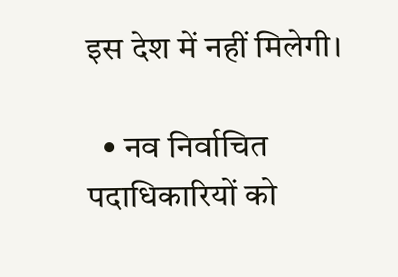इस देश में नहीं मिलेगी।

  • नव निर्वाचित पदाधिकारियों को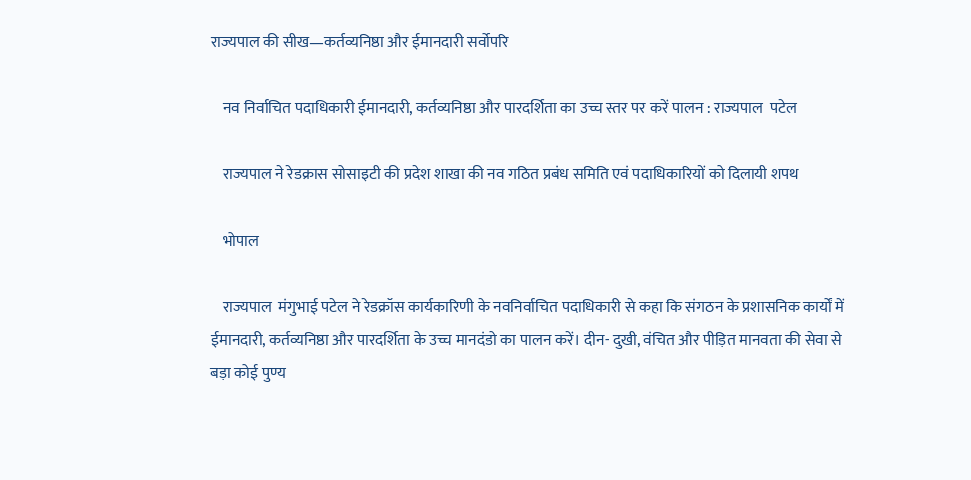राज्यपाल की सीख—कर्तव्यनिष्ठा और ईमानदारी सर्वोपरि

    नव निर्वाचित पदाधिकारी ईमानदारी, कर्तव्यनिष्ठा और पारदर्शिता का उच्च स्तर पर करें पालन : राज्यपाल  पटेल

    राज्यपाल ने रेडक्रास सोसाइटी की प्रदेश शाखा की नव गठित प्रबंध समिति एवं पदाधिकारियों को दिलायी शपथ

    भोपाल

    राज्यपाल  मंगुभाई पटेल ने रेडक्रॉस कार्यकारिणी के नवनिर्वाचित पदाधिकारी से कहा कि संगठन के प्रशासनिक कार्यों में ईमानदारी, कर्तव्यनिष्ठा और पारदर्शिता के उच्च मानदंडो का पालन करें। दीन- दुखी, वंचित और पीड़ित मानवता की सेवा से बड़ा कोई पुण्य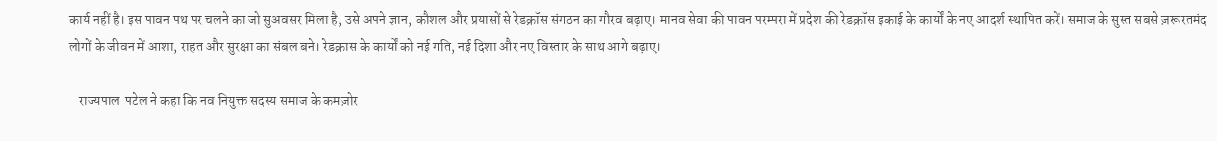कार्य नहीं है। इस पावन पथ पर चलने का जो सुअवसर मिला है, उसे अपने ज्ञान, कौशल और प्रयासों से रेडक्रॉस संगठन का गौरव बढ़ाए। मानव सेवा की पावन परम्परा में प्रदेश की रेडक्रॉस इकाई के कार्यों के नए आदर्श स्थापित करें। समाज के सुस्त सबसे ज़रूरतमंद लोगों के जीवन में आशा, राहत और सुरक्षा का संबल बने। रेडक्रास के कार्यों को नई गति, नई दिशा और नए विस्तार के साथ आगे बढ़ाए।

    राज्यपाल  पटेल ने कहा कि नव नियुक्त सदस्य समाज के कमज़ोर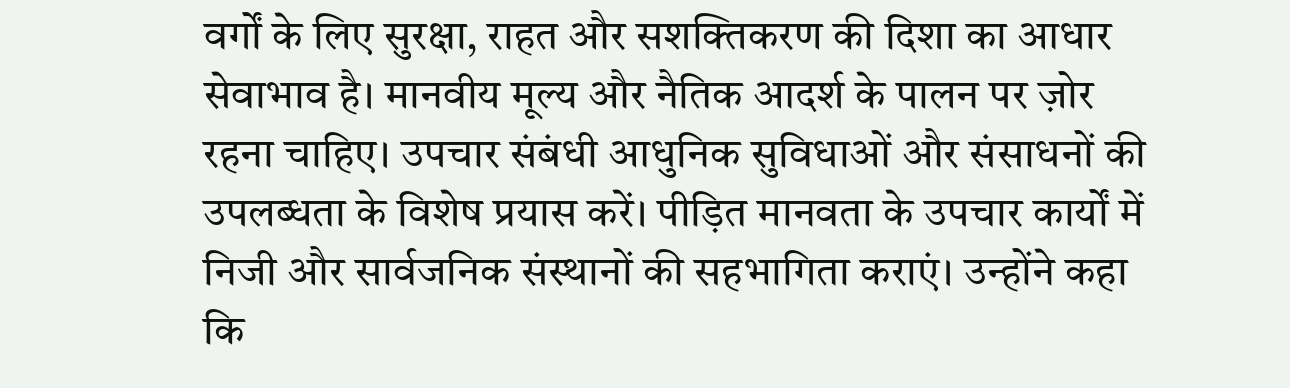वर्गों के लिए सुरक्षा, राहत और सशक्तिकरण की दिशा का आधार सेवाभाव है। मानवीय मूल्य और नैतिक आदर्श के पालन पर ज़ोर रहना चाहिए। उपचार संबंधी आधुनिक सुविधाओं और संसाधनों की उपलब्धता के विशेष प्रयास करें। पीड़ित मानवता के उपचार कार्यों में निजी और सार्वजनिक संस्थानों की सहभागिता कराएं। उन्होंने कहा कि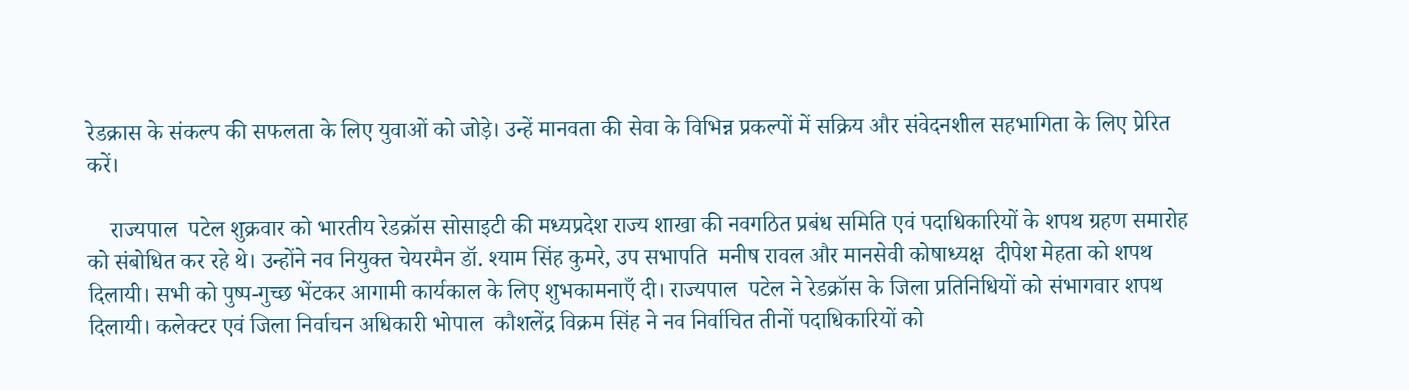रेडक्रास के संकल्प की सफलता के लिए युवाओं को जोड़े। उन्हें मानवता की सेवा के विभिन्न प्रकल्पों में सक्रिय और संवेदनशील सहभागिता के लिए प्रेरित करें।

    राज्यपाल  पटेल शुक्रवार को भारतीय रेडक्रॉस सोसाइटी की मध्यप्रदेश राज्य शाखा की नवगठित प्रबंध समिति एवं पदाधिकारियों के शपथ ग्रहण समारोह को संबोधित कर रहे थे। उन्होंने नव नियुक्त चेयरमैन डॉ. श्याम सिंह कुमरे, उप सभापति  मनीष रावल और मानसेवी कोषाध्यक्ष  दीपेश मेहता को शपथ दिलायी। सभी को पुष्प-गुच्छ भेंटकर आगामी कार्यकाल के लिए शुभकामनाएँ दी। राज्यपाल  पटेल ने रेडक्रॉस के जिला प्रतिनिधियों को संभागवार शपथ दिलायी। कलेक्टर एवं जिला निर्वाचन अधिकारी भोपाल  कौशलेंद्र विक्रम सिंह ने नव निर्वाचित तीनों पदाधिकारियों को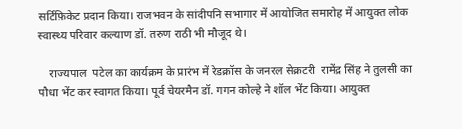सर्टिफ़िकेट प्रदान किया। राजभवन के सांदीपनि सभागार में आयोजित समारोह में आयुक्त लोक स्वास्थ्य परिवार कल्याण डॉ. तरुण राठी भी मौजूद थे।

    राज्यपाल  पटेल का कार्यक्रम के प्रारंभ में रेडक्रॉस के जनरल सेक्रटरी  रामेंद्र सिंह ने तुलसी का पौधा भेंट कर स्वागत किया। पूर्व चेयरमैन डॉ. गगन कोल्हे ने शॉल भेंट किया। आयुक्त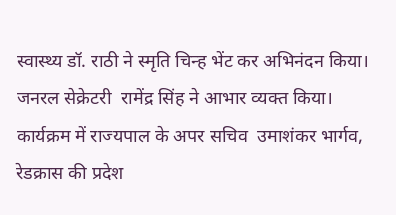स्वास्थ्य डॉ. राठी ने स्मृति चिन्ह भेंट कर अभिनंदन किया। जनरल सेक्रेटरी  रामेंद्र सिंह ने आभार व्यक्त किया। कार्यक्रम में राज्यपाल के अपर सचिव  उमाशंकर भार्गव, रेडक्रास की प्रदेश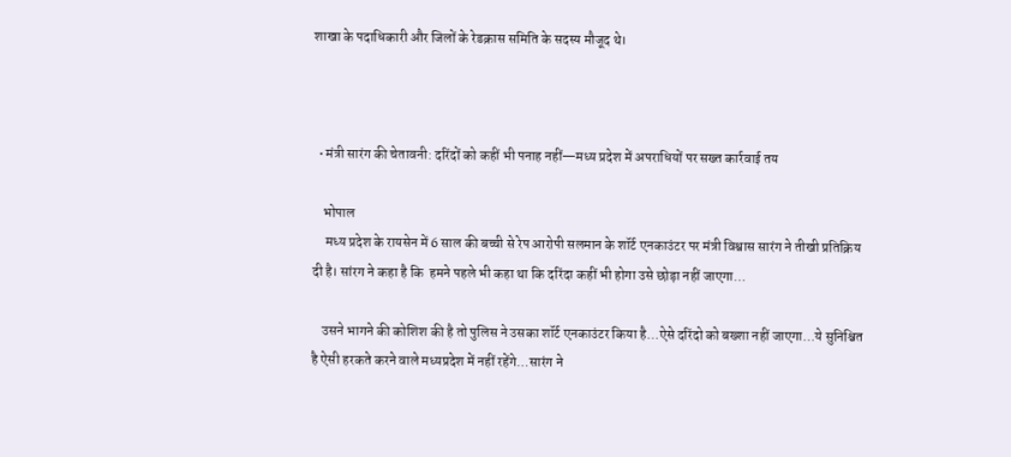शाखा के पदाधिकारी और जिलों के रेडक्रास समिति के सदस्य मौजूद थे।



  • मंत्री सारंग की चेतावनी: दरिंदों को कहीं भी पनाह नहीं—मध्य प्रदेश में अपराधियों पर सख्त कार्रवाई तय

    भोपाल
     मध्य प्रदेश के रायसेन में 6 साल की बच्ची से रेप आरोपी सलमान के शॉर्ट एनकाउंटर पर मंत्री विश्वास सारंग ने तीखी प्रतिक्रिय दी है। सांरग ने कहा है कि  हमने पहले भी कहा था कि दरिंदा कहीं भी होगा उसे छोड़ा नहीं जाएगा…

    उसने भागने की कोशिश की है तो पुलिस ने उसका शॉर्ट एनकाउंटर किया है…ऐसे दरिंदो को बख्शा नहीं जाएगा…ये सुनिश्चित है ऐसी हरकते करने वाले मध्यप्रदेश में नहीं रहेंगे…सारंग ने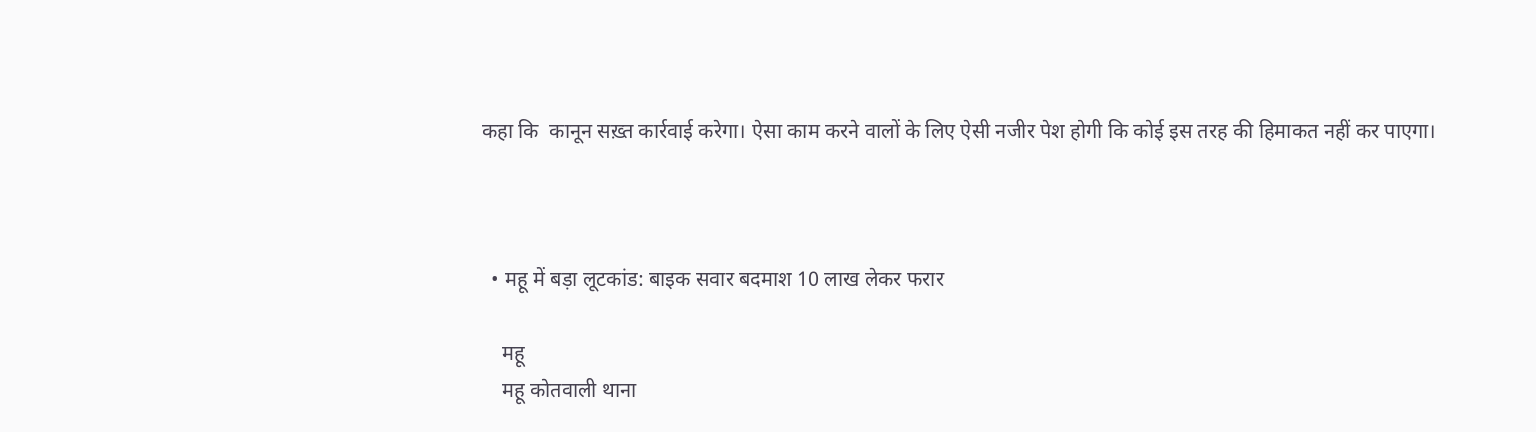कहा कि  कानून सख़्त कार्रवाई करेगा। ऐसा काम करने वालों के लिए ऐसी नजीर पेश होगी कि कोई इस तरह की हिमाकत नहीं कर पाएगा।



  • महू में बड़ा लूटकांड: बाइक सवार बदमाश 10 लाख लेकर फरार

    महू
    महू कोतवाली थाना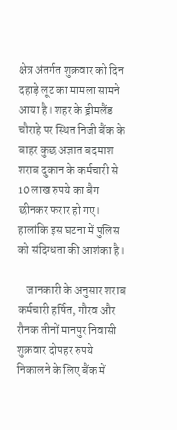क्षेत्र अंतर्गत शुक्रवार को दिन दहाड़े लूट का मामला सामने आया है। शहर के ड्रीमलैंड चौराहे पर स्थित निजी बैंक के बाहर कुछ अज्ञात बदमाश शराब दुकान के कर्मचारी से 10 लाख रुपये का बैग छीनकर फरार हो गए। हालांकि इस घटना में पुलिस को संदिग्धता की आशंका है।

    जानकारी के अनुसार शराब कर्मचारी हर्षित, गौरव और रौनक तीनों मानपुर निवासी शुक्रवार दोपहर रुपये निकालने के लिए बैंक में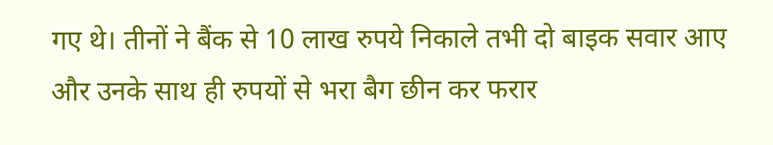गए थे। तीनों ने बैंक से 10 लाख रुपये निकाले तभी दो बाइक सवार आए और उनके साथ ही रुपयों से भरा बैग छीन कर फरार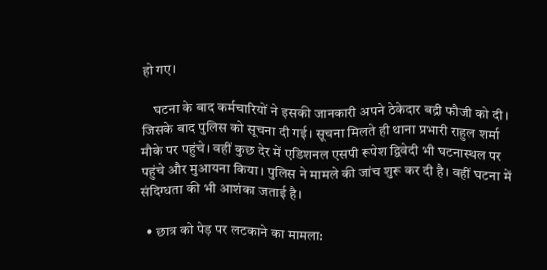हो गए।

    घटना के बाद कर्मचारियों ने इसकी जानकारी अपने ठेकेदार बद्री फौजी को दी। जिसके बाद पुलिस को सूचना दी गई। सूचना मिलते ही थाना प्रभारी राहुल शर्मा मौके पर पहुंचे। वहीं कुछ देर में एडिशनल एसपी रूपेश द्विवेदी भी घटनास्थल पर पहुंचे और मुआयना किया। पुलिस ने मामले की जांच शुरू कर दी है। वहीं घटना में संदिग्धता की भी आशंका जताई है।

  • छात्र को पेड़ पर लटकाने का मामला: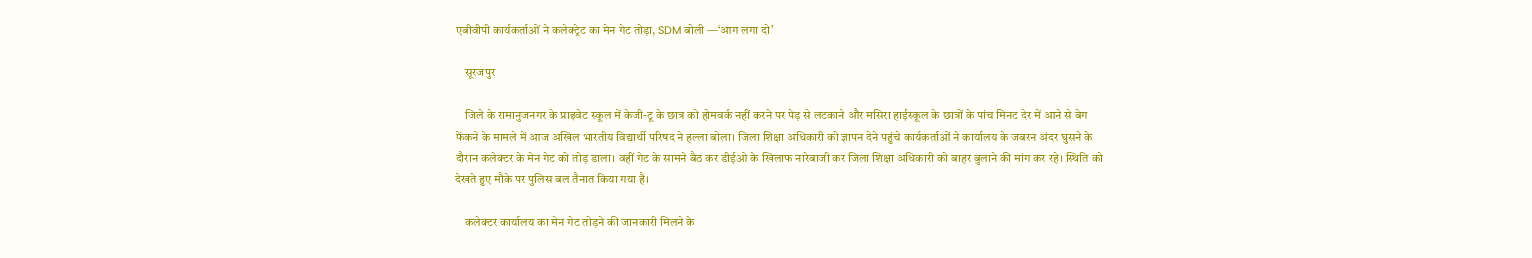एबीवीपी कार्यकर्ताओं ने कलेक्ट्रेट का मेन गेट तोड़ा, SDM बोली —‘आग लगा दो’

    सूरजपुर

    जिले के रामानुजनगर के प्राइवेट स्कूल में केजी-टू के छात्र को होमवर्क नहीं करने पर पेड़ से लटकाने और मसिरा हाईस्कूल के छात्रों के पांच मिनट देर में आने से बेग फेंकने के मामले में आज अखिल भारतीय विद्यार्थी परिषद ने हल्ला बोला। जिला शिक्षा अधिकारी को ज्ञापन देने पहुंचे कार्यकर्ताओं ने कार्यालय के जबरन अंदर घुसने के दौरान कलेक्टर के मेन गेट को तोड़ डाला। वहीं गेट के सामने बैठ कर डीईओ के खिलाफ नारेबाजी कर जिला शिक्षा अधिकारी को बाहर बुलाने की मांग कर रहे। स्थिति को देखते हुए मौके पर पुलिस बल तैनात किया गया है।

    कलेक्टर कार्यालय का मेन गेट तोड़ने की जानकारी मिलने के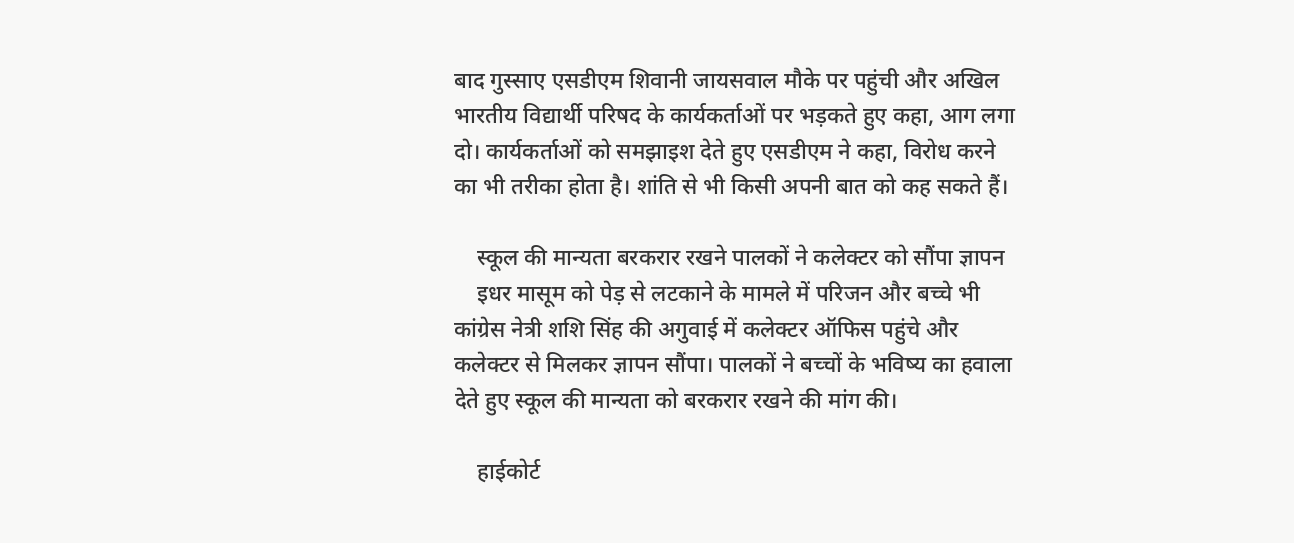बाद गुस्साए एसडीएम शिवानी जायसवाल मौके पर पहुंची और अखिल भारतीय विद्यार्थी परिषद के कार्यकर्ताओं पर भड़कते हुए कहा, आग लगा दो। कार्यकर्ताओं को समझाइश देते हुए एसडीएम ने कहा, विरोध करने का भी तरीका होता है। शांति से भी किसी अपनी बात को कह सकते हैं।

    स्कूल की मान्यता बरकरार रखने पालकों ने कलेक्टर को सौंपा ज्ञापन
    इधर मासूम को पेड़ से लटकाने के मामले में परिजन और बच्चे भी कांग्रेस नेत्री शशि सिंह की अगुवाई में कलेक्टर ऑफिस पहुंचे और कलेक्टर से मिलकर ज्ञापन सौंपा। पालकों ने बच्चों के भविष्य का हवाला देते हुए स्कूल की मान्यता को बरकरार रखने की मांग की।

    हाईकोर्ट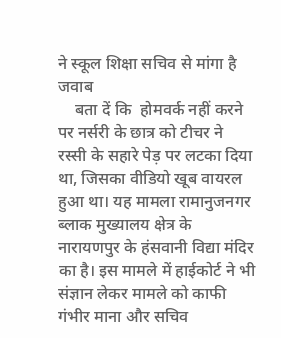ने स्कूल शिक्षा सचिव से मांगा है जवाब
    बता दें कि  होमवर्क नहीं करने पर नर्सरी के छात्र को टीचर ने रस्सी के सहारे पेड़ पर लटका दिया था, जिसका वीडियो खूब वायरल हुआ था। यह मामला रामानुजनगर ब्लाक मुख्यालय क्षेत्र के नारायणपुर के हंसवानी विद्या मंदिर का है। इस मामले में हाईकोर्ट ने भी संज्ञान लेकर मामले को काफी गंभीर माना और सचिव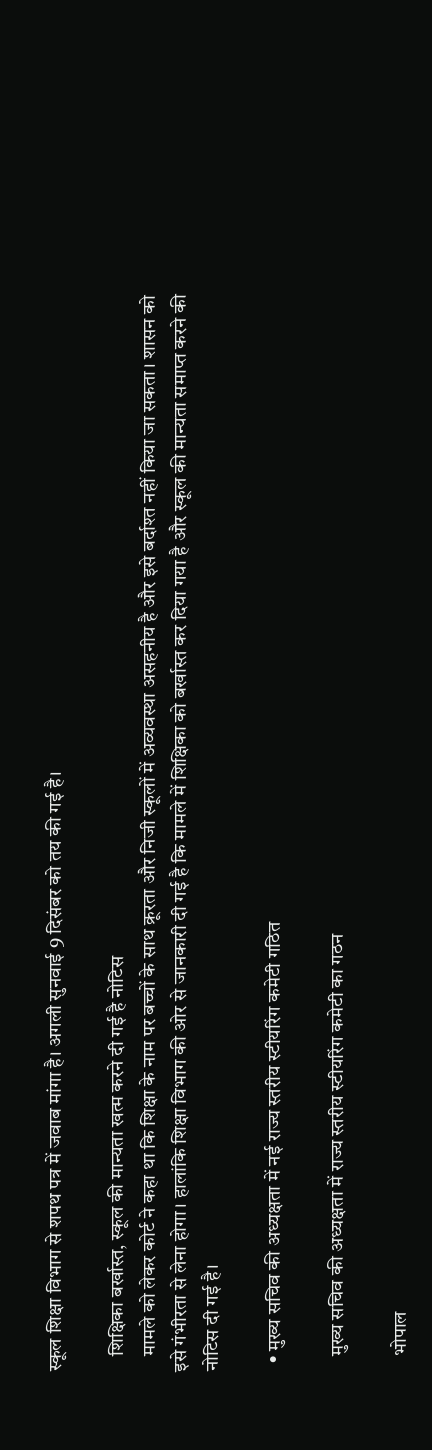स्कूल शिक्षा विभाग से शपथ पत्र में जवाब मांगा है। अगली सुनवाई 9 दिसंबर को तय की गई है।

    शिक्षिका बर्खास्त, स्कूल की मान्यता खत्म करने दी गई है नोटिस
    मामले को लेकर कोर्ट ने कहा था कि शिक्षा के नाम पर बच्चों के साथ क्रूरता और निजी स्कूलों में अव्यवस्था असहनीय है और इसे बर्दाश्त नहीं किया जा सकता। शासन को इसे गंभीरता से लेना होगा। हालांकि शिक्षा विभाग की ओर से जानकारी दी गई है कि मामले में शिक्षिका को बर्खास्त कर दिया गया है और स्कूल की मान्यता समाप्त करने की नोटिस दी गई है।

  • मुख्य सचिव की अध्यक्षता में नई राज्य स्तरीय स्टीयरिंग कमेटी गठित

    मुख्य सचिव की अध्यक्षता में राज्य स्तरीय स्टीयरिंग कमेटी का गठन

    भोपाल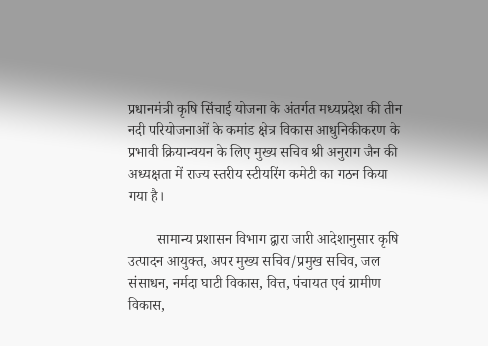प्रधानमंत्री कृषि सिंचाई योजना के अंतर्गत मध्यप्रदेश की तीन नदी परियोजनाओं के कमांड क्षेत्र विकास आधुनिकीकरण के प्रभावी क्रियान्वयन के लिए मुख्य सचिव श्री अनुराग जैन की अध्यक्षता में राज्य स्तरीय स्टीयरिंग कमेटी का गठन किया गया है।

        सामान्य प्रशासन विभाग द्वारा जारी आदेशानुसार कृषि उत्पादन आयुक्त, अपर मुख्य सचिव/प्रमुख सचिव, जल संसाधन, नर्मदा घाटी विकास, वित्त, पंचायत एवं ग्रामीण विकास,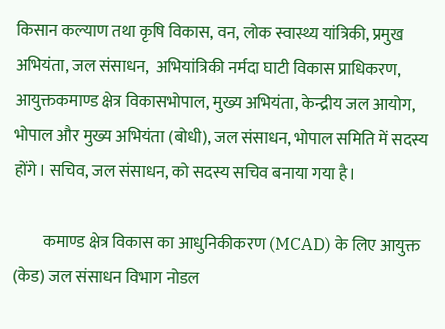किसान कल्याण तथा कृषि विकास, वन, लोक स्वास्थ्य यांत्रिकी, प्रमुख अभियंता, जल संसाधन,  अभियांत्रिकी नर्मदा घाटी विकास प्राधिकरण, आयुक्तकमाण्ड क्षेत्र विकासभोपाल, मुख्य अभियंता, केन्द्रीय जल आयोग, भोपाल और मुख्य अभियंता (बोधी), जल संसाधन, भोपाल समिति में सदस्य होंगे। सचिव, जल संसाधन, को सदस्य सचिव बनाया गया है।

         कमाण्ड क्षेत्र विकास का आधुनिकीकरण (MCAD) के लिए आयुक्त (केड) जल संसाधन विभाग नोडल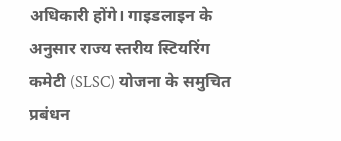अधिकारी होंगे। गाइडलाइन के अनुसार राज्य स्तरीय स्टियरिंग कमेटी (SLSC) योजना के समुचित प्रबंधन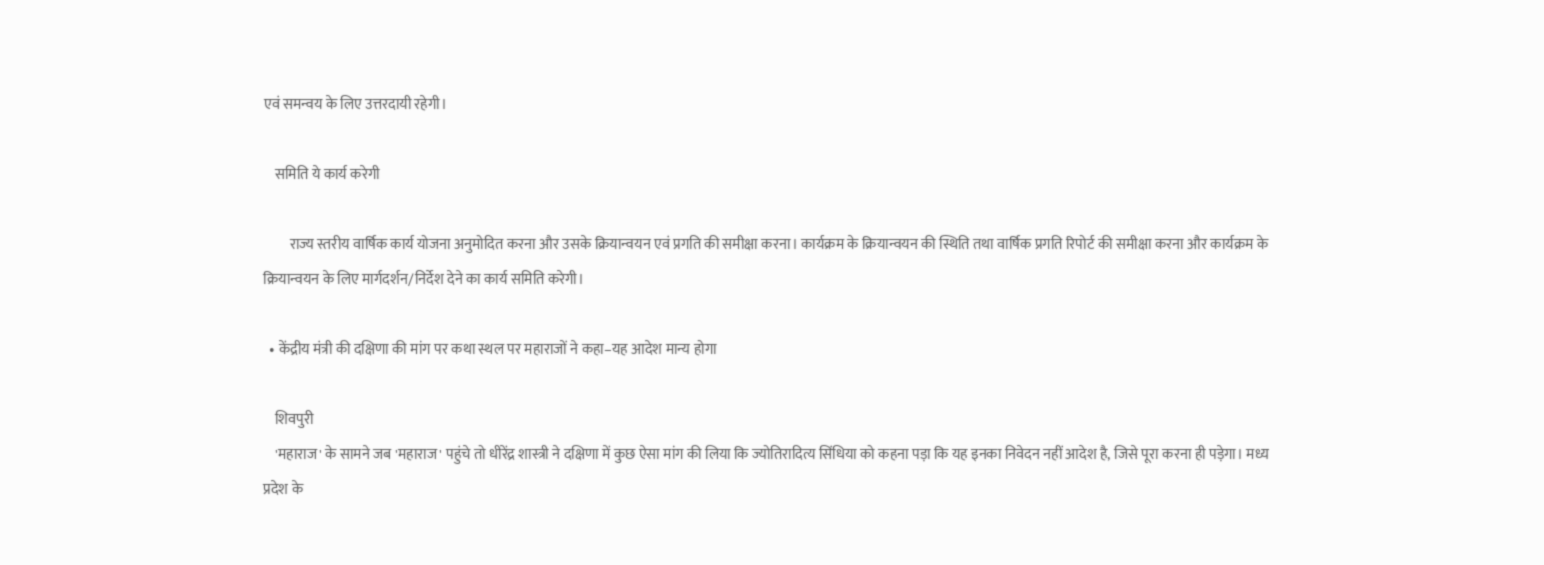एवं समन्वय के लिए उत्तरदायी रहेगी।

    समिति ये कार्य करेगी

         राज्य स्तरीय वार्षिक कार्य योजना अनुमोदित करना और उसके क्रियान्वयन एवं प्रगति की समीक्षा करना। कार्यक्रम के क्रियान्वयन की स्थिति तथा वार्षिक प्रगति रिपोर्ट की समीक्षा करना और कार्यक्रम के क्रियान्वयन के लिए मार्गदर्शन/निर्देश देने का कार्य समिति करेगी।

  • केंद्रीय मंत्री की दक्षिणा की मांग पर कथा स्थल पर महाराजों ने कहा–यह आदेश मान्य होगा

    शिवपुरी
    'महाराज' के सामने जब 'महाराज' पहुंचे तो धीरेंद्र शास्त्री ने दक्षिणा में कुछ ऐसा मांग की लिया कि ज्योतिरादित्य सिंधिया को कहना पड़ा कि यह इनका निवेदन नहीं आदेश है, जिसे पूरा करना ही पड़ेगा। मध्य प्रदेश के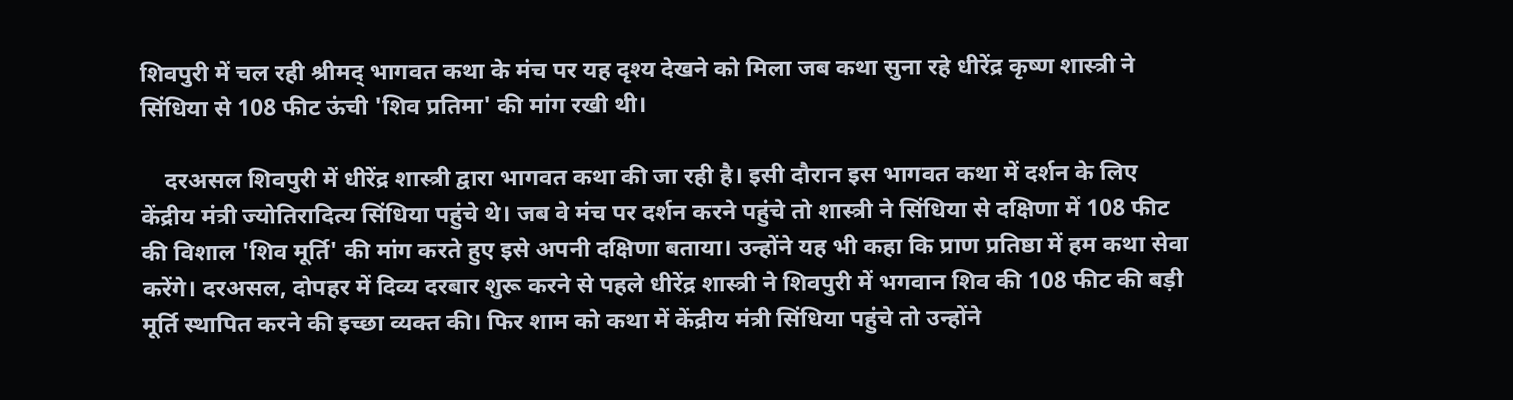शिवपुरी में चल रही श्रीमद् भागवत कथा के मंच पर यह दृश्य देखने को मिला जब कथा सुना रहे धीरेंद्र कृष्ण शास्त्री ने सिंधिया से 108 फीट ऊंची 'शिव प्रतिमा' की मांग रखी थी।

    दरअसल शिवपुरी में धीरेंद्र शास्त्री द्वारा भागवत कथा की जा रही है। इसी दौरान इस भागवत कथा में दर्शन के लिए केंद्रीय मंत्री ज्योतिरादित्य सिंधिया पहुंचे थे। जब वे मंच पर दर्शन करने पहुंचे तो शास्त्री ने सिंधिया से दक्षिणा में 108 फीट की विशाल 'शिव मूर्ति' की मांग करते हुए इसे अपनी दक्षिणा बताया। उन्होंने यह भी कहा कि प्राण प्रतिष्ठा में हम कथा सेवा करेंगे। दरअसल, दोपहर में दिव्य दरबार शुरू करने से पहले धीरेंद्र शास्त्री ने शिवपुरी में भगवान शिव की 108 फीट की बड़ी मूर्ति स्थापित करने की इच्छा व्यक्त की। फिर शाम को कथा में केंद्रीय मंत्री सिंधिया पहुंचे तो उन्होंने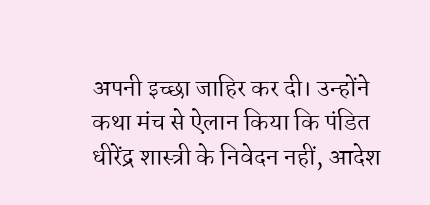अपनी इच्छा जाहिर कर दी। उन्होंने कथा मंच से ऐलान किया कि पंडित धीरेंद्र शास्त्री के निवेदन नहीं, आदेश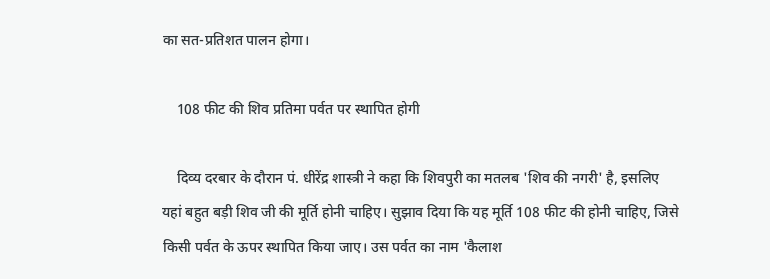का सत-प्रतिशत पालन होगा।

    108 फीट की शिव प्रतिमा पर्वत पर स्थापित होगी

    दिव्य दरबार के दौरान पं. धीरेंद्र शास्त्री ने कहा कि शिवपुरी का मतलब 'शिव की नगरी' है, इसलिए यहां बहुत बड़ी शिव जी की मूर्ति होनी चाहिए। सुझाव दिया कि यह मूर्ति 108 फीट की होनी चाहिए, जिसे किसी पर्वत के ऊपर स्थापित किया जाए। उस पर्वत का नाम 'कैलाश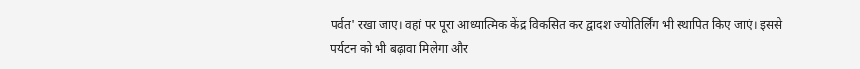पर्वत' रखा जाए। वहां पर पूरा आध्यात्मिक केंद्र विकसित कर द्वादश ज्योतिर्लिंग भी स्थापित किए जाएं। इससे पर्यटन को भी बढ़ावा मिलेगा और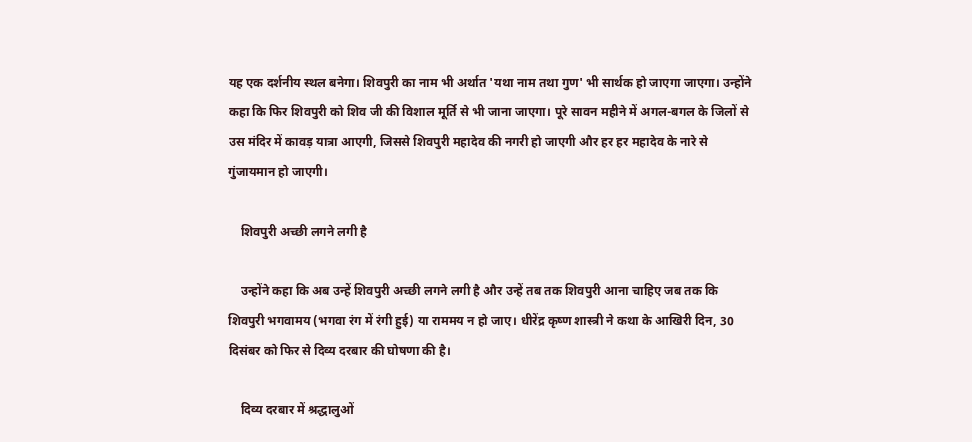यह एक दर्शनीय स्थल बनेगा। शिवपुरी का नाम भी अर्थात 'यथा नाम तथा गुण' भी सार्थक हो जाएगा जाएगा। उन्होंने कहा कि फिर शिवपुरी को शिव जी की विशाल मूर्ति से भी जाना जाएगा। पूरे सावन महीने में अगल-बगल के जिलों से उस मंदिर में कावड़ यात्रा आएगी, जिससे शिवपुरी महादेव की नगरी हो जाएगी और हर हर महादेव के नारे से गुंजायमान हो जाएगी।

    शिवपुरी अच्छी लगने लगी है

    उन्होंने कहा कि अब उन्हें शिवपुरी अच्छी लगने लगी है और उन्हें तब तक शिवपुरी आना चाहिए जब तक कि शिवपुरी भगवामय (भगवा रंग में रंगी हुई) या राममय न हो जाए। धीरेंद्र कृष्ण शास्त्री ने कथा के आखिरी दिन, 30 दिसंबर को फिर से दिव्य दरबार की घोषणा की है।

    दिव्य दरबार में श्रद्धालुओं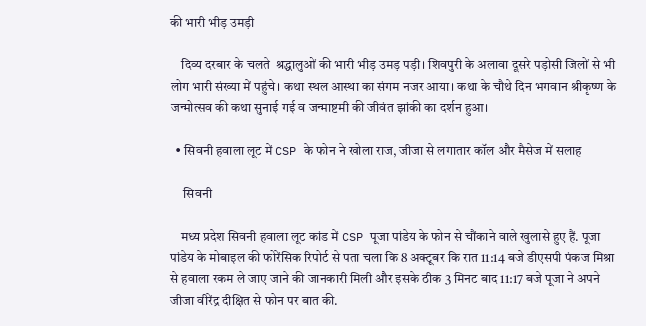की भारी भीड़ उमड़ी

    दिव्य दरबार के चलते  श्रद्धालुओं की भारी भीड़ उमड़ पड़ी। शिवपुरी के अलावा दूसरे पड़ोसी जिलों से भी लोग भारी संख्या में पहुंचे। कथा स्थल आस्था का संगम नजर आया। कथा के चौथे दिन भगवान श्रीकृष्ण के जन्मोत्सव की कथा सुनाई गई व जन्माष्टमी की जीवंत झांकी का दर्शन हुआ।

  • सिवनी हवाला लूट में CSP के फोन ने खोला राज, जीजा से लगातार कॉल और मैसेज में सलाह

     सिवनी

    मध्य प्रदेश सिवनी हवाला लूट कांड में CSP पूजा पांडेय के फोन से चौंकाने वाले खुलासे हुए हैं. पूजा पांडेय के मोबाइल की फोरेंसिक रिपोर्ट से पता चला कि 8 अक्टूबर कि रात 11:14 बजे डीएसपी पंकज मिश्रा से हवाला रकम ले जाए जाने की जानकारी मिली और इसके ठीक 3 मिनट बाद 11:17 बजे पूजा ने अपने जीजा वीरेंद्र दीक्षित से फोन पर बात की.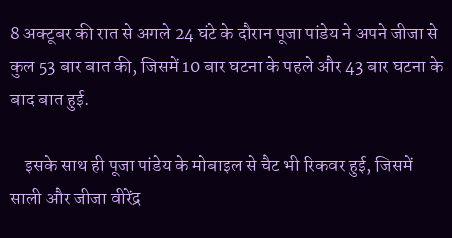8 अक्टूबर की रात से अगले 24 घंटे के दौरान पूजा पांडेय ने अपने जीजा से कुल 53 बार बात की, जिसमें 10 बार घटना के पहले और 43 बार घटना के बाद बात हुई.

    इसके साथ ही पूजा पांडेय के मोबाइल से चैट भी रिकवर हुई, जिसमें साली और जीजा वीरेंद्र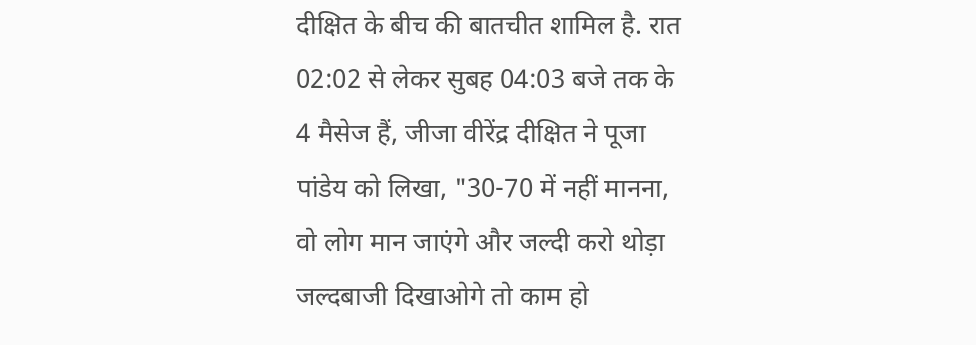दीक्षित के बीच की बातचीत शामिल है. रात 02:02 से लेकर सुबह 04:03 बजे तक के 4 मैसेज हैं, जीजा वीरेंद्र दीक्षित ने पूजा पांडेय को लिखा, "30-70 में नहीं मानना, वो लोग मान जाएंगे और जल्दी करो थोड़ा जल्दबाजी दिखाओगे तो काम हो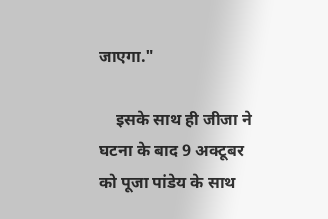जाएगा."

    इसके साथ ही जीजा ने घटना के बाद 9 अक्टूबर को पूजा पांडेय के साथ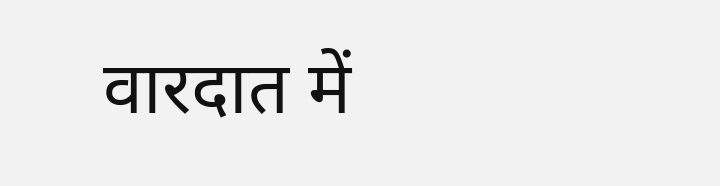वारदात में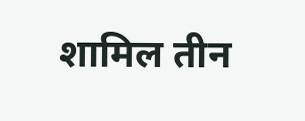शामिल तीन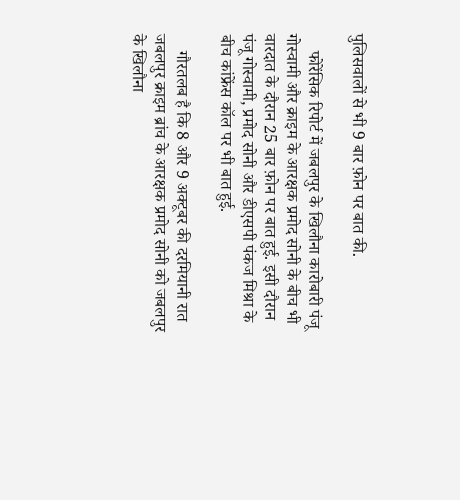पुलिसवालों से भी 9 बार फ़ोन पर बात की.

    फोरेंसिक रिपोर्ट में जबलपुर के खिलौना कारोबारी पंजू गोस्वामी और क्राइम के आरक्षक प्रमोद सोनी के बीच भी वारदात के दौरान 25 बार फ़ोन पर बात हुई. इसी दौरान पंजू गोस्वामी, प्रमोद सोनी और डीएसपी पंकज मिश्रा के बीच कांफ्रेंस कॉल पर भी बात हुई.

    गौरतलब है कि 8 और 9 अक्टूबर की दरमियानी रात जबलपुर क्राइम ब्रांच के आरक्षक प्रमोद सोनी को जबलपुर के खिलौना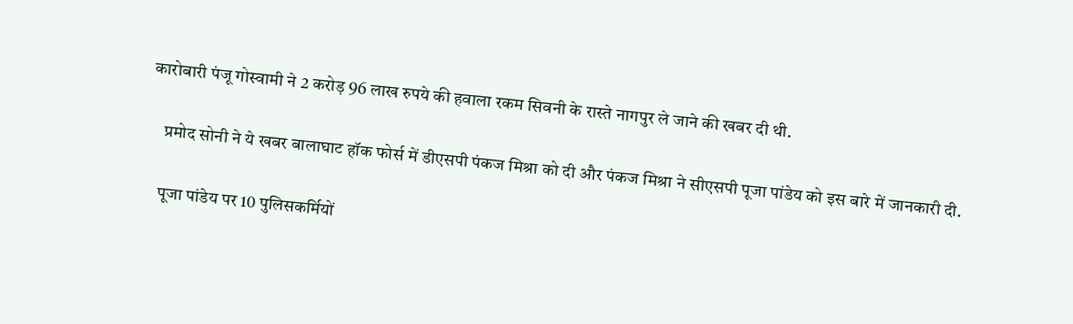कारोबारी पंजू गोस्वामी ने 2 करोड़ 96 लाख रुपये की हवाला रकम सिवनी के रास्ते नागपुर ले जाने की खबर दी थी.

    प्रमोद सोनी ने ये खबर बालाघाट हॉक फोर्स में डीएसपी पंकज मिश्रा को दी और पंकज मिश्रा ने सीएसपी पूजा पांडेय को इस बारे में जानकारी दी.

    पूजा पांडेय पर 10 पुलिसकर्मियों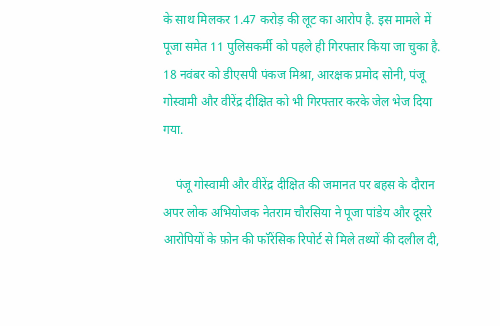के साथ मिलकर 1.47 करोड़ की लूट का आरोप है. इस मामले में पूजा समेत 11 पुलिसकर्मी को पहले ही गिरफ्तार किया जा चुका है. 18 नवंबर को डीएसपी पंकज मिश्रा, आरक्षक प्रमोद सोनी, पंजू गोस्वामी और वीरेंद्र दीक्षित को भी गिरफ्तार करके जेल भेज दिया गया.

    पंजू गोस्वामी और वीरेंद्र दीक्षित की जमानत पर बहस के दौरान अपर लोक अभियोजक नेतराम चौरसिया ने पूजा पांडेय और दूसरे आरोपियों के फ़ोन की फॉरेंसिक रिपोर्ट से मिले तथ्यों की दलील दी,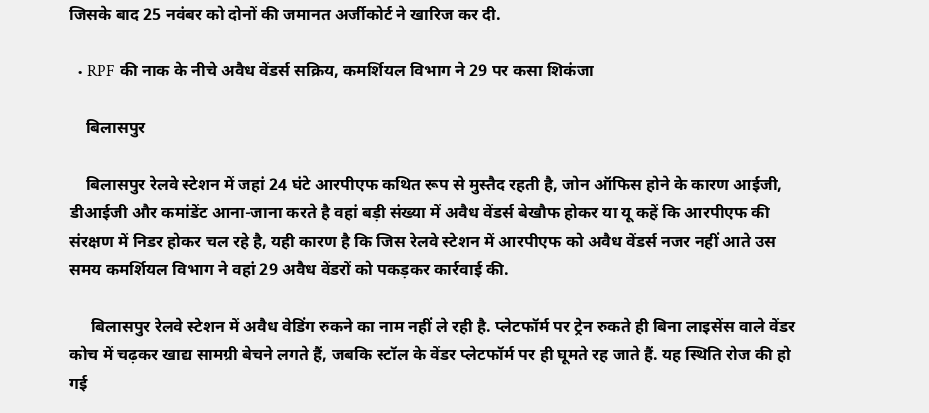जिसके बाद 25 नवंबर को दोनों की जमानत अर्जीकोर्ट ने खारिज कर दी.

  • RPF की नाक के नीचे अवैध वेंडर्स सक्रिय, कमर्शियल विभाग ने 29 पर कसा शिकंजा

    बिलासपुर

    बिलासपुर रेलवे स्टेशन में जहां 24 घंटे आरपीएफ कथित रूप से मुस्तैद रहती है, जोन ऑफिस होने के कारण आईजी, डीआईजी और कमांडेंट आना-जाना करते है वहां बड़ी संख्या में अवैध वेंडर्स बेखौफ होकर या यू कहें कि आरपीएफ की संरक्षण में निडर होकर चल रहे है, यही कारण है कि जिस रेलवे स्टेशन में आरपीएफ को अवैध वेंडर्स नजर नहीं आते उस समय कमर्शियल विभाग ने वहां 29 अवैध वेंडरों को पकड़कर कार्रवाई की.

     बिलासपुर रेलवे स्टेशन में अवैध वेडिंग रुकने का नाम नहीं ले रही है. प्लेटफॉर्म पर ट्रेन रुकते ही बिना लाइसेंस वाले वेंडर कोच में चढ़कर खाद्य सामग्री बेचने लगते हैं, जबकि स्टॉल के वेंडर प्लेटफॉर्म पर ही घूमते रह जाते हैं. यह स्थिति रोज की हो गई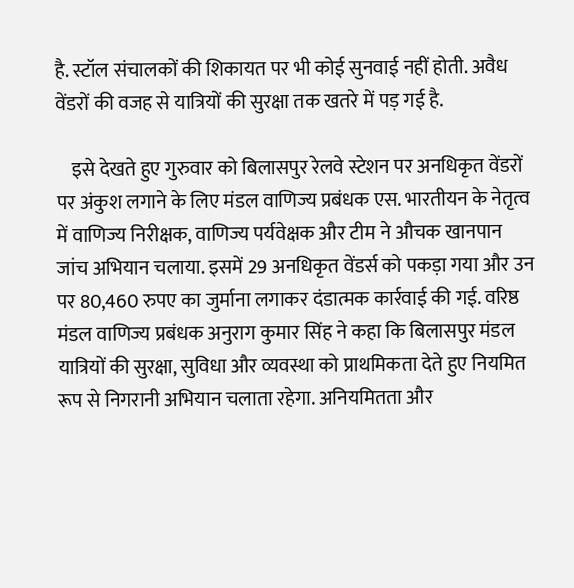है. स्टॉल संचालकों की शिकायत पर भी कोई सुनवाई नहीं होती. अवैध वेंडरों की वजह से यात्रियों की सुरक्षा तक खतरे में पड़ गई है.

    इसे देखते हुए गुरुवार को बिलासपुर रेलवे स्टेशन पर अनधिकृत वेंडरों पर अंकुश लगाने के लिए मंडल वाणिज्य प्रबंधक एस. भारतीयन के नेतृत्व में वाणिज्य निरीक्षक, वाणिज्य पर्यवेक्षक और टीम ने औचक खानपान जांच अभियान चलाया. इसमें 29 अनधिकृत वेंडर्स को पकड़ा गया और उन पर 80,460 रुपए का जुर्माना लगाकर दंडात्मक कार्रवाई की गई. वरिष्ठ मंडल वाणिज्य प्रबंधक अनुराग कुमार सिंह ने कहा कि बिलासपुर मंडल यात्रियों की सुरक्षा, सुविधा और व्यवस्था को प्राथमिकता देते हुए नियमित रूप से निगरानी अभियान चलाता रहेगा. अनियमितता और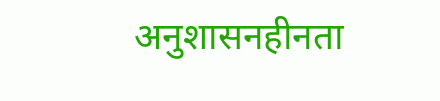अनुशासनहीनता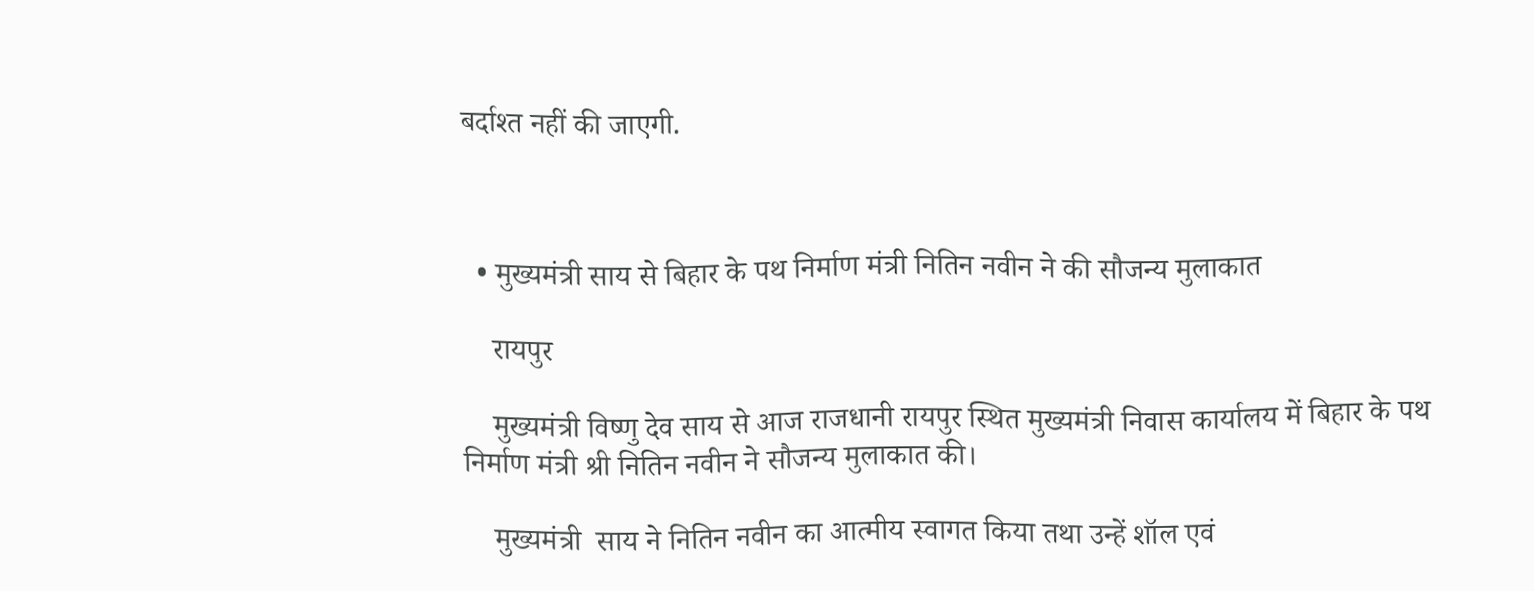बर्दाश्त नहीं की जाएगी.



  • मुख्यमंत्री साय से बिहार के पथ निर्माण मंत्री नितिन नवीन ने की सौजन्य मुलाकात

    रायपुर

    मुख्यमंत्री विष्णु देव साय से आज राजधानी रायपुर स्थित मुख्यमंत्री निवास कार्यालय में बिहार के पथ निर्माण मंत्री श्री नितिन नवीन ने सौजन्य मुलाकात की।

    मुख्यमंत्री  साय ने नितिन नवीन का आत्मीय स्वागत किया तथा उन्हें शॉल एवं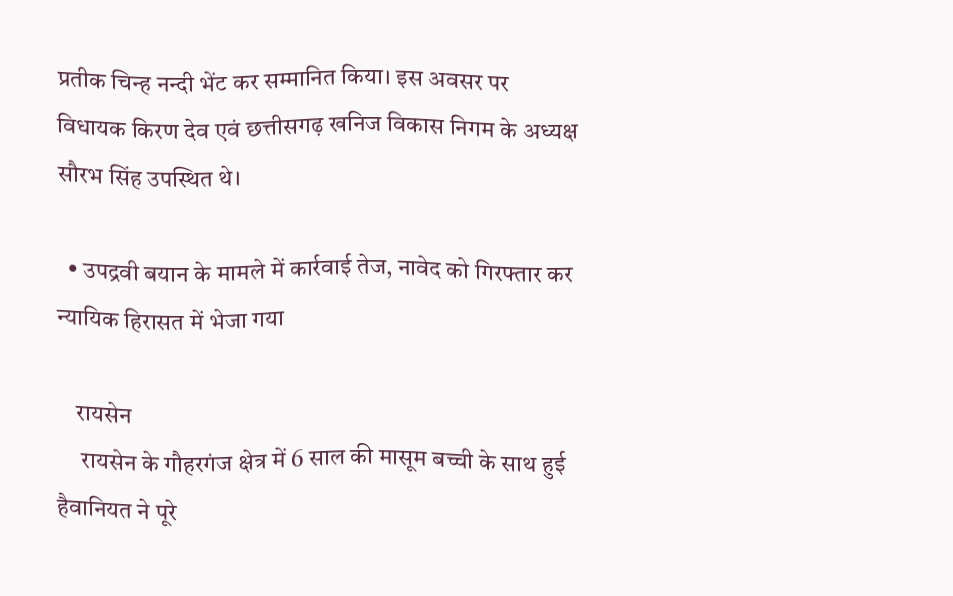प्रतीक चिन्ह नन्दी भेंट कर सम्मानित किया। इस अवसर पर विधायक किरण देव एवं छत्तीसगढ़ खनिज विकास निगम के अध्यक्ष सौरभ सिंह उपस्थित थे।

  • उपद्रवी बयान के मामले में कार्रवाई तेज, नावेद को गिरफ्तार कर न्यायिक हिरासत में भेजा गया

    रायसेन
     रायसेन के गौहरगंज क्षेत्र में 6 साल की मासूम बच्ची के साथ हुई हैवानियत ने पूरे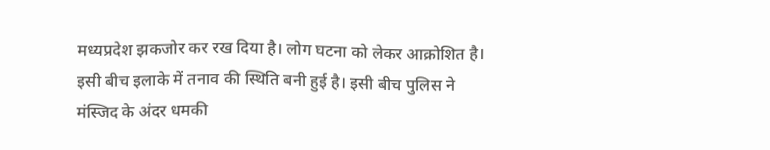मध्यप्रदेश झकजोर कर रख दिया है। लोग घटना को लेकर आक्रोशित है। इसी बीच इलाके में तनाव की स्थिति बनी हुई है। इसी बीच पुलिस ने मंस्जिद के अंदर धमकी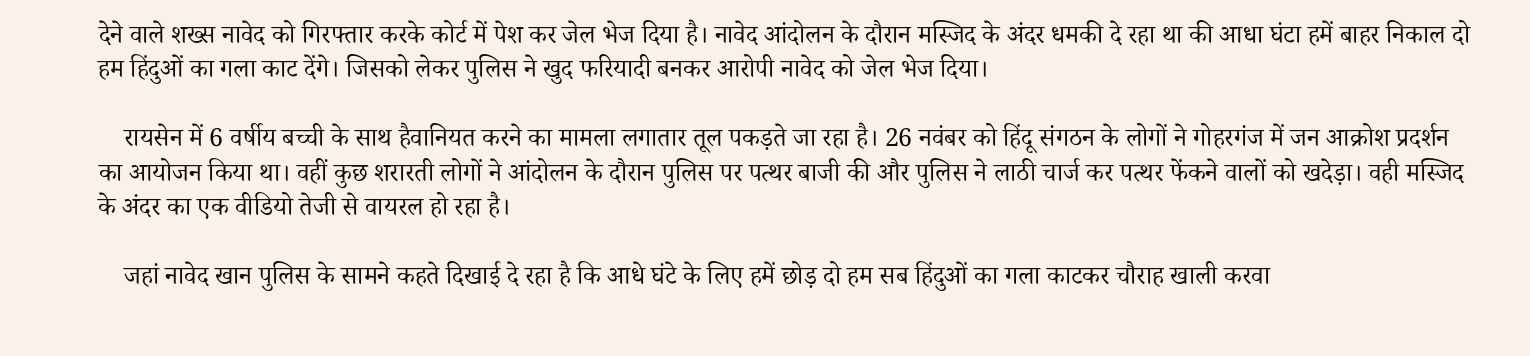देने वाले शख्स नावेद को गिरफ्तार करके कोर्ट में पेश कर जेल भेज दिया है। नावेद आंदोलन के दौरान मस्जिद के अंदर धमकी दे रहा था की आधा घंटा हमें बाहर निकाल दो हम हिंदुओं का गला काट देंगे। जिसको लेकर पुलिस ने खुद फरियादी बनकर आरोपी नावेद को जेल भेज दिया।

    रायसेन में 6 वर्षीय बच्ची के साथ हैवानियत करने का मामला लगातार तूल पकड़ते जा रहा है। 26 नवंबर को हिंदू संगठन के लोगों ने गोहरगंज में जन आक्रोश प्रदर्शन का आयोजन किया था। वहीं कुछ शरारती लोगों ने आंदोलन के दौरान पुलिस पर पत्थर बाजी की और पुलिस ने लाठी चार्ज कर पत्थर फेंकने वालों को खदेड़ा। वही मस्जिद के अंदर का एक वीडियो तेजी से वायरल हो रहा है।

    जहां नावेद खान पुलिस के सामने कहते दिखाई दे रहा है कि आधे घंटे के लिए हमें छोड़ दो हम सब हिंदुओं का गला काटकर चौराह खाली करवा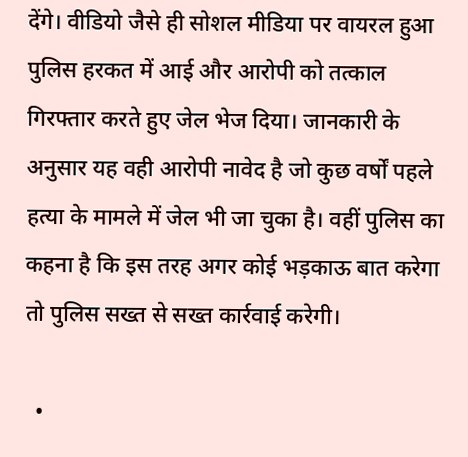देंगे। वीडियो जैसे ही सोशल मीडिया पर वायरल हुआ पुलिस हरकत में आई और आरोपी को तत्काल गिरफ्तार करते हुए जेल भेज दिया। जानकारी के अनुसार यह वही आरोपी नावेद है जो कुछ वर्षों पहले हत्या के मामले में जेल भी जा चुका है। वहीं पुलिस का कहना है कि इस तरह अगर कोई भड़काऊ बात करेगा तो पुलिस सख्त से सख्त कार्रवाई करेगी।

  •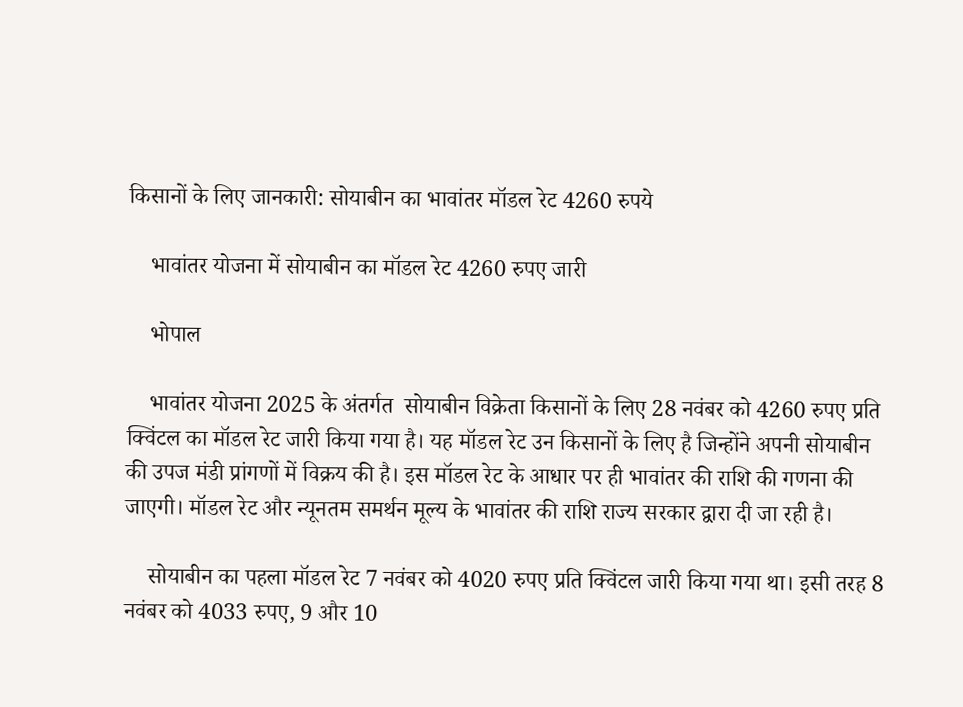किसानों के लिए जानकारी: सोयाबीन का भावांतर मॉडल रेट 4260 रुपये

    भावांतर योजना में सोयाबीन का मॉडल रेट 4260 रुपए जारी

    भोपाल

    भावांतर योजना 2025 के अंतर्गत  सोयाबीन विक्रेता किसानों के लिए 28 नवंबर को 4260 रुपए प्रति क्विंटल का मॉडल रेट जारी किया गया है। यह मॉडल रेट उन किसानों के लिए है जिन्होंने अपनी सोयाबीन की उपज मंडी प्रांगणों में विक्रय की है। इस मॉडल रेट के आधार पर ही भावांतर की राशि की गणना की जाएगी। मॉडल रेट और न्यूनतम समर्थन मूल्य के भावांतर की राशि राज्य सरकार द्वारा दी जा रही है।

    सोयाबीन का पहला मॉडल रेट 7 नवंबर को 4020 रुपए प्रति क्विंटल जारी किया गया था। इसी तरह 8 नवंबर को 4033 रुपए, 9 और 10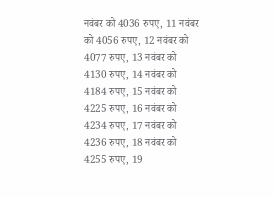नवंबर को 4036 रुपए, 11 नवंबर को 4056 रुपए, 12 नवंबर को 4077 रुपए, 13 नवंबर को 4130 रुपए, 14 नवंबर को 4184 रुपए, 15 नवंबर को 4225 रुपए, 16 नवंबर को 4234 रुपए, 17 नवंबर को 4236 रुपए, 18 नवंबर को 4255 रुपए, 19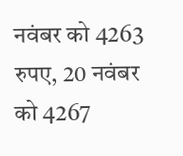नवंबर को 4263 रुपए, 20 नवंबर को 4267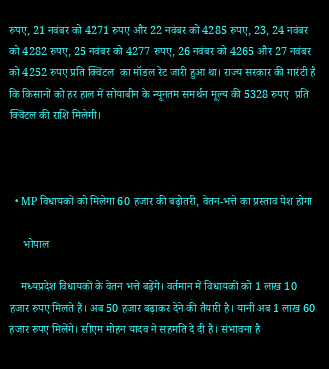रुपए, 21 नवंबर को 4271 रुपए और 22 नवंबर को 4285 रुपए, 23, 24 नवंबर को 4282 रुपए, 25 नवंबर को 4277 रुपए, 26 नवंबर को 4265 और 27 नवंबर को 4252 रुपए प्रति क्विंटल  का मॉडल रेट जारी हुआ था। राज्य सरकार की गारंटी है कि किसानों को हर हाल में सोयाबीन के न्यूनतम समर्थन मूल्य की 5328 रुपए  प्रति क्विंटल की राशि मिलेगी।



  • MP विधायकों को मिलेगा 60 हजार की बढ़ोतरी, वेतन-भत्ते का प्रस्ताव पेश होगा

     भोपाल

    मध्यप्रदेश विधायकों के वेतन भत्ते बढ़ेंगे। वर्तमान में विधायकों को 1 लाख 10 हजार रुपए मिलते हैं। अब 50 हजार बढ़ाकर देने की तैयारी है। यानी अब 1 लाख 60 हजार रुपए मिलेंगे। सीएम मोहन यादव ने सहमति दे दी है। संभावना है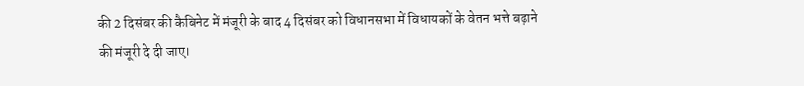की 2 दिसंबर की कैबिनेट में मंजूरी के बाद 4 दिसंबर को विधानसभा में विधायकों के वेतन भत्ते बढ़ाने की मंजूरी दे दी जाए।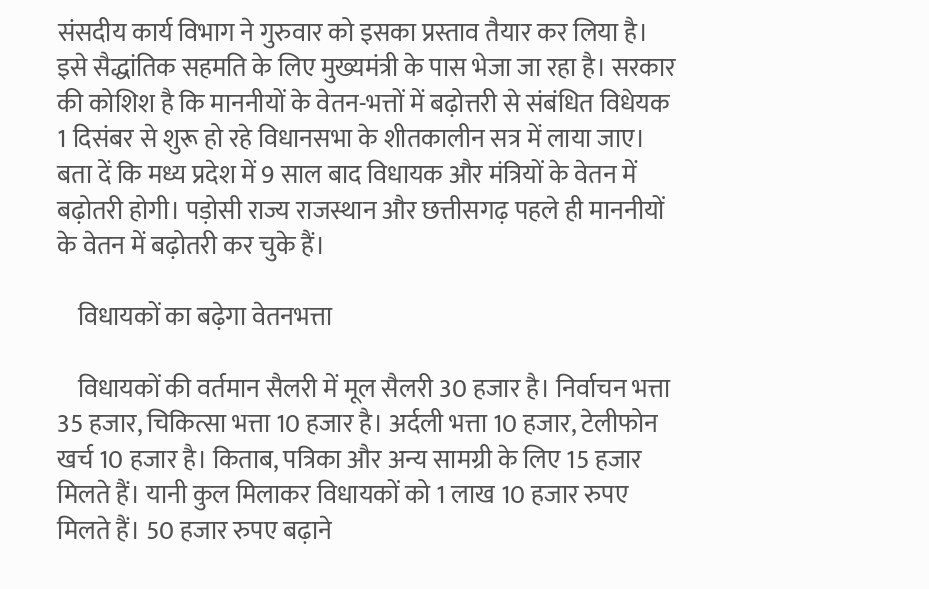संसदीय कार्य विभाग ने गुरुवार को इसका प्रस्ताव तैयार कर लिया है। इसे सैद्धांतिक सहमति के लिए मुख्यमंत्री के पास भेजा जा रहा है। सरकार की कोशिश है कि माननीयों के वेतन-भत्तों में बढ़ोत्तरी से संबंधित विधेयक 1 दिसंबर से शुरू हो रहे विधानसभा के शीतकालीन सत्र में लाया जाए। बता दें कि मध्य प्रदेश में 9 साल बाद विधायक और मंत्रियों के वेतन में बढ़ोतरी होगी। पड़ोसी राज्य राजस्थान और छत्तीसगढ़ पहले ही माननीयों के वेतन में बढ़ोतरी कर चुके हैं।

    विधायकों का बढ़ेगा वेतनभत्ता

    विधायकों की वर्तमान सैलरी में मूल सैलरी 30 हजार है। निर्वाचन भत्ता 35 हजार, चिकित्सा भत्ता 10 हजार है। अर्दली भत्ता 10 हजार, टेलीफोन खर्च 10 हजार है। किताब, पत्रिका और अन्य सामग्री के लिए 15 हजार मिलते हैं। यानी कुल मिलाकर विधायकों को 1 लाख 10 हजार रुपए मिलते हैं। 50 हजार रुपए बढ़ाने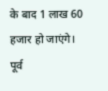के बाद 1 लाख 60 हजार हो जाएंगे। पूर्व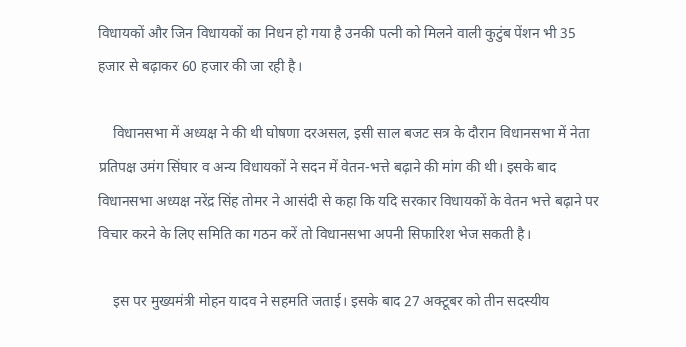विधायकों और जिन विधायकों का निधन हो गया है उनकी पत्नी को मिलने वाली कुटुंब पेंशन भी 35 हजार से बढ़ाकर 60 हजार की जा रही है।

    विधानसभा में अध्यक्ष ने की थी घोषणा दरअसल, इसी साल बजट सत्र के दौरान विधानसभा में नेता प्रतिपक्ष उमंग सिंघार व अन्य विधायकों ने सदन में वेतन-भत्ते बढ़ाने की मांग की थी। इसके बाद विधानसभा अध्यक्ष नरेंद्र सिंह तोमर ने आसंदी से कहा कि यदि सरकार विधायकों के वेतन भत्ते बढ़ाने पर विचार करने के लिए समिति का गठन करें तो विधानसभा अपनी सिफारिश भेज सकती है।

    इस पर मुख्यमंत्री मोहन यादव ने सहमति जताई। इसके बाद 27 अक्टूबर को तीन सदस्यीय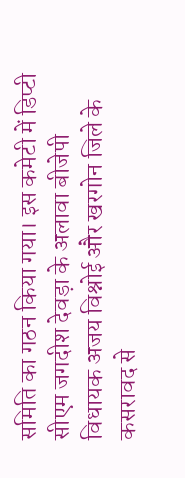समिति का गठन किया गया। इस कमेटी में डिप्टी सीएम जगदीश देवड़ा के अलावा बीजेपी विधायक अजय विश्नोई और खरगोन जिले के कसरावद से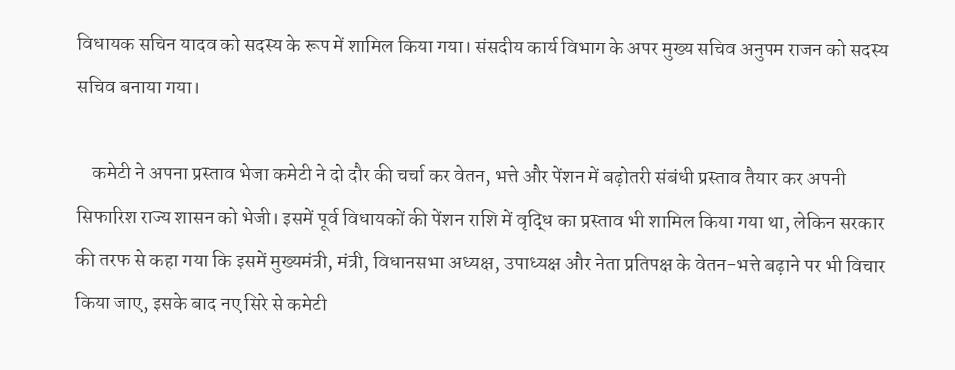विधायक सचिन यादव को सदस्य के रूप में शामिल किया गया। संसदीय कार्य विभाग के अपर मुख्य सचिव अनुपम राजन को सदस्य सचिव बनाया गया।

    कमेटी ने अपना प्रस्ताव भेजा कमेटी ने दो दौर की चर्चा कर वेतन, भत्ते और पेंशन में बढ़ोतरी संबंधी प्रस्ताव तैयार कर अपनी सिफारिश राज्य शासन को भेजी। इसमें पूर्व विधायकों की पेंशन राशि में वृद्धि का प्रस्ताव भी शामिल किया गया था, लेकिन सरकार की तरफ से कहा गया कि इसमें मुख्यमंत्री, मंत्री, विधानसभा अध्यक्ष, उपाध्यक्ष और नेता प्रतिपक्ष के वेतन-भत्ते बढ़ाने पर भी विचार किया जाए, इसके बाद नए सिरे से कमेटी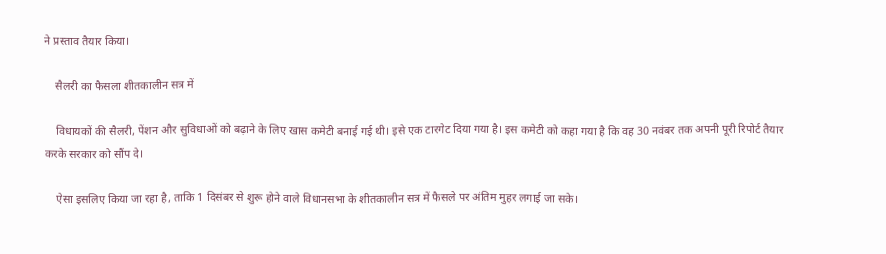ने प्रस्ताव तैयार किया।

    सैलरी का फैसला शीतकालीन सत्र में

    विधायकों की सैलरी, पेंशन और सुविधाओं को बढ़ाने के लिए खास कमेटी बनाई गई थी। इसे एक टारगेट दिया गया है। इस कमेटी को कहा गया है कि वह 30 नवंबर तक अपनी पूरी रिपोर्ट तैयार करके सरकार को सौंप दे।

    ऐसा इसलिए किया जा रहा है, ताकि 1 दिसंबर से शुरू होने वाले विधानसभा के शीतकालीन सत्र में फैसले पर अंतिम मुहर लगाई जा सके।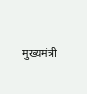मुख्यमंत्री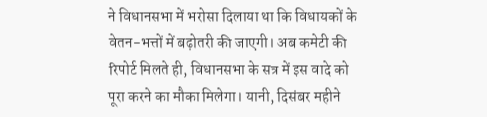ने विधानसभा में भरोसा दिलाया था कि विधायकों के वेतन-भत्तों में बढ़ोतरी की जाएगी। अब कमेटी की रिपोर्ट मिलते ही, विधानसभा के सत्र में इस वादे को पूरा करने का मौका मिलेगा। यानी, दिसंबर महीने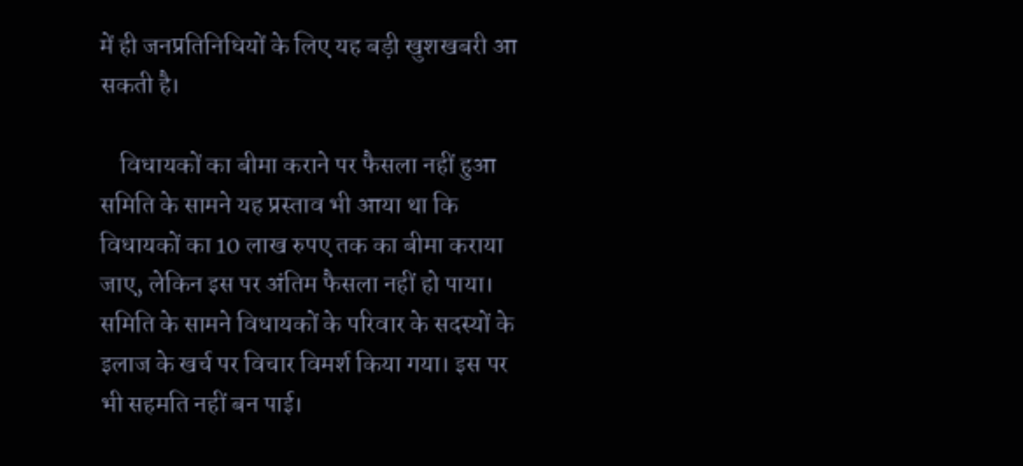में ही जनप्रतिनिधियों के लिए यह बड़ी खुशखबरी आ सकती है।

    विधायकों का बीमा कराने पर फैसला नहीं हुआ समिति के सामने यह प्रस्ताव भी आया था कि विधायकों का 10 लाख रुपए तक का बीमा कराया जाए, लेकिन इस पर अंतिम फैसला नहीं हो पाया। समिति के सामने विधायकों के परिवार के सदस्यों के इलाज के खर्च पर विचार विमर्श किया गया। इस पर भी सहमति नहीं बन पाई।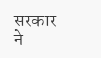सरकार ने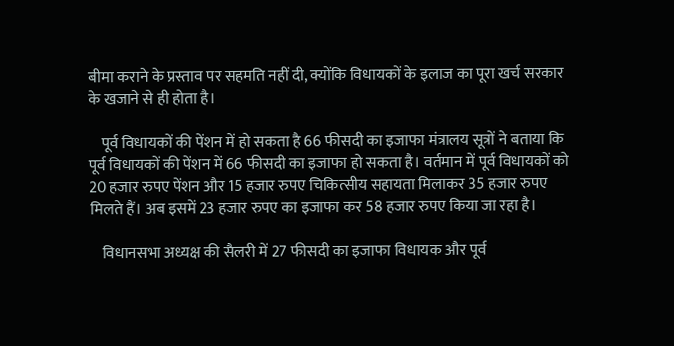बीमा कराने के प्रस्ताव पर सहमति नहीं दी, क्योंकि विधायकों के इलाज का पूरा खर्च सरकार के खजाने से ही होता है।

    पूर्व विधायकों की पेंशन में हो सकता है 66 फीसदी का इजाफा मंत्रालय सूत्रों ने बताया कि पूर्व विधायकों की पेंशन में 66 फीसदी का इजाफा हो सकता है। वर्तमान में पूर्व विधायकों को 20 हजार रुपए पेंशन और 15 हजार रुपए चिकित्सीय सहायता मिलाकर 35 हजार रुपए मिलते हैं। अब इसमें 23 हजार रुपए का इजाफा कर 58 हजार रुपए किया जा रहा है।

    विधानसभा अध्यक्ष की सैलरी में 27 फीसदी का इजाफा विधायक और पूर्व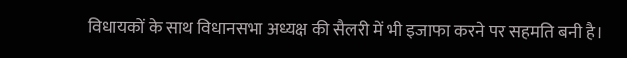विधायकों के साथ विधानसभा अध्यक्ष की सैलरी में भी इजाफा करने पर सहमति बनी है।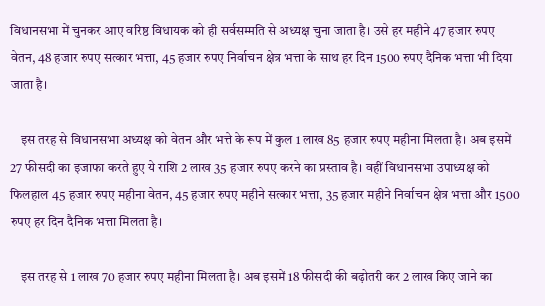विधानसभा में चुनकर आए वरिष्ठ विधायक को ही सर्वसम्मति से अध्यक्ष चुना जाता है। उसे हर महीने 47 हजार रुपए वेतन, 48 हजार रुपए सत्कार भत्ता, 45 हजार रुपए निर्वाचन क्षेत्र भत्ता के साथ हर दिन 1500 रुपए दैनिक भत्ता भी दिया जाता है।

    इस तरह से विधानसभा अध्यक्ष को वेतन और भत्ते के रूप में कुल 1 लाख 85 हजार रुपए महीना मिलता है। अब इसमें 27 फीसदी का इजाफा करते हुए ये राशि 2 लाख 35 हजार रुपए करने का प्रस्ताव है। वहीं विधानसभा उपाध्यक्ष को फिलहाल 45 हजार रुपए महीना वेतन, 45 हजार रुपए महीने सत्कार भत्ता, 35 हजार महीने निर्वाचन क्षेत्र भत्ता और 1500 रुपए हर दिन दैनिक भत्ता मिलता है।

    इस तरह से 1 लाख 70 हजार रुपए महीना मिलता है। अब इसमें 18 फीसदी की बढ़ोतरी कर 2 लाख किए जाने का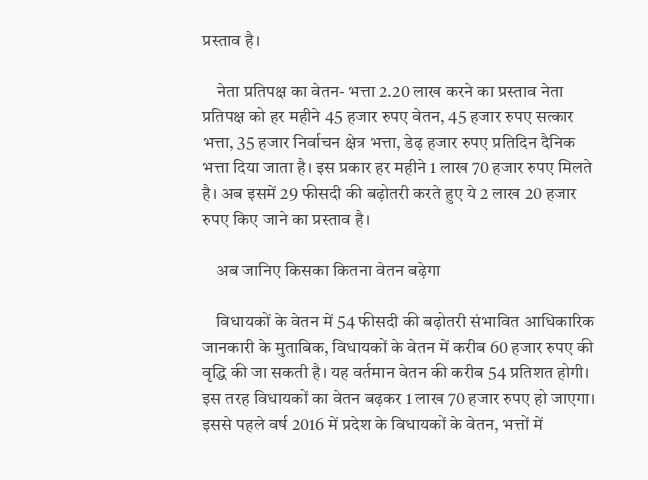प्रस्ताव है।

    नेता प्रतिपक्ष का वेतन- भत्ता 2.20 लाख करने का प्रस्ताव नेता प्रतिपक्ष को हर महीने 45 हजार रुपए वेतन, 45 हजार रुपए सत्कार भत्ता, 35 हजार निर्वाचन क्षेत्र भत्ता, डेढ़ हजार रुपए प्रतिदिन दैनिक भत्ता दिया जाता है। इस प्रकार हर महीने 1 लाख 70 हजार रुपए मिलते है। अब इसमें 29 फीसदी की बढ़ोतरी करते हुए ये 2 लाख 20 हजार रुपए किए जाने का प्रस्ताव है।

    अब जानिए किसका कितना वेतन बढ़ेगा

    विधायकों के वेतन में 54 फीसदी की बढ़ोतरी संभावित आधिकारिक जानकारी के मुताबिक, विधायकों के वेतन में करीब 60 हजार रुपए की वृद्धि की जा सकती है। यह वर्तमान वेतन की करीब 54 प्रतिशत होगी। इस तरह विधायकों का वेतन बढ़कर 1 लाख 70 हजार रुपए हो जाएगा। इससे पहले वर्ष 2016 में प्रदेश के विधायकों के वेतन, भत्तों में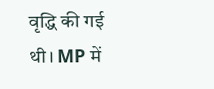वृद्धि की गई थी। MP में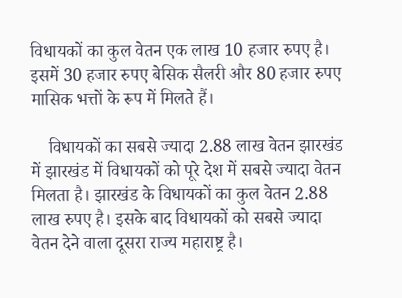विधायकों का कुल वेतन एक लाख 10 हजार रुपए है। इसमें 30 हजार रुपए बेसिक सैलरी और 80 हजार रुपए मासिक भत्तों के रूप में मिलते हैं।

    विधायकों का सबसे ज्यादा 2.88 लाख वेतन झारखंड में झारखंड में विधायकों को पूरे देश में सबसे ज्यादा वेतन मिलता है। झारखंड के विधायकों का कुल वेतन 2.88 लाख रुपए है। इसके बाद विधायकों को सबसे ज्यादा वेतन देने वाला दूसरा राज्य महाराष्ट्र है।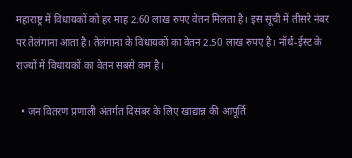महाराष्ट्र में विधायकों को हर माह 2.60 लाख रुपए वेतन मिलता है। इस सूची में तीसरे नंबर पर तेलंगाना आता है। तेलंगाना के विधायकों का वेतन 2.50 लाख रुपए है। नॉर्थ-ईस्ट के राज्यों में विधायकों का वेतन सबसे कम है।

  • जन वितरण प्रणाली अंतर्गत दिसंबर के लिए खाद्यान्न की आपूर्ति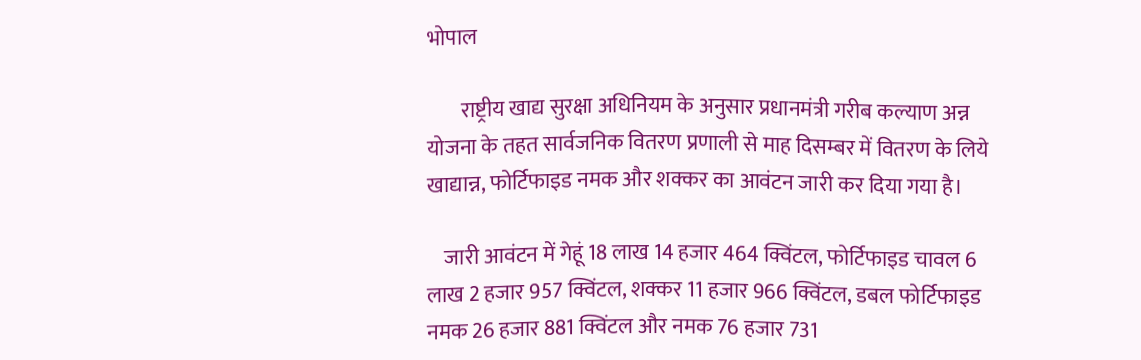भोपाल

        राष्ट्रीय खाद्य सुरक्षा अधिनियम के अनुसार प्रधानमंत्री गरीब कल्याण अन्न योजना के तहत सार्वजनिक वितरण प्रणाली से माह दिसम्बर में वितरण के लिये खाद्यान्न, फोर्टिफाइड नमक और शक्कर का आवंटन जारी कर दिया गया है।

    जारी आवंटन में गेहूं 18 लाख 14 हजार 464 क्विंटल, फोर्टिफाइड चावल 6 लाख 2 हजार 957 क्विंटल, शक्कर 11 हजार 966 क्विंटल, डबल फोर्टिफाइड नमक 26 हजार 881 क्विंटल और नमक 76 हजार 731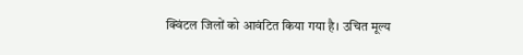क्विंटल जिलों को आवंटित किया गया है। उचित मूल्य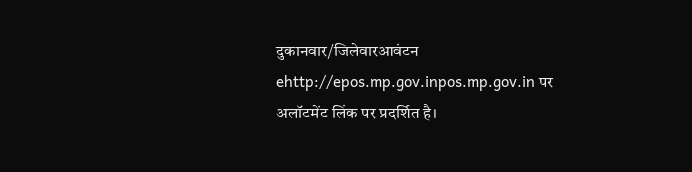दुकानवार/जिलेवारआवंटन ehttp://epos.mp.gov.inpos.mp.gov.in पर अलॉटमेंट लिंक पर प्रदर्शित है।